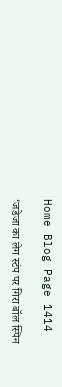Home Blog Page 1414

‘जडेजा का लेग स्टंप पर गिरा बॉल स्पिन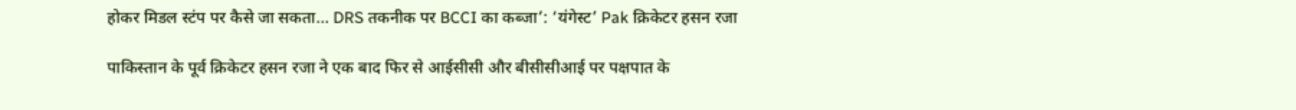होकर मिडल स्टंप पर कैसे जा सकता… DRS तकनीक पर BCCI का कब्जा’: ‘यंगेस्ट’ Pak क्रिकेटर हसन रजा

पाकिस्तान के पूर्व क्रिकेटर हसन रजा ने एक बाद फिर से आईसीसी और बीसीसीआई पर पक्षपात के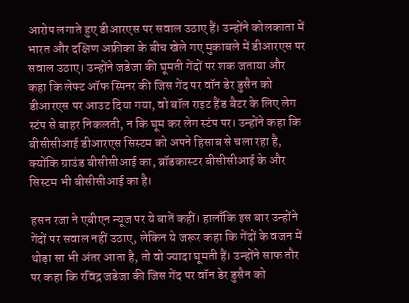आरोप लगाते हुए डीआरएस पर सवाल उठाए हैं। उन्होंने कोलकाता में भारत और दक्षिण अफ्रीका के बीच खेले गए मुकाबले में डीआरएस पर सवाल उठाए। उन्होंने जडेजा की घूमती गेंदों पर शक जताया और कहा कि लेफ्ट ऑफ स्पिनर की जिस गेंद पर वॉन डेर डुसैन को डीआरएस पर आउट दिया गया, वो बॉल राइट हैंड बैटर के लिए लेग स्टंप से बाहर निकलती, न कि घूम कर लेग स्टंप पर। उन्होंने कहा कि बीसीसीआई डीआरएस सिस्टम को अपने हिसाब से चला रहा है, क्योंकि ग्राउंड बीसीसीआई का, ब्रॉडकास्टर बीसीसीआई के और सिस्टम भी बीसीसीआई का है।

हसन रजा ने एबीएन न्यूज पर ये बातें कहीं। हालाँकि इस बार उन्होंने गेंदों पर सवाल नहीं उठाए, लेकिन ये जरूर कहा कि गेंदों के वजन में थोड़ा सा भी अंतर आता है, तो वो ज्यादा घूमती हैं। उन्होंने साफ तौर पर कहा कि रविंद्र जडेजा की जिस गेंद पर वॉन डेर डुसैन को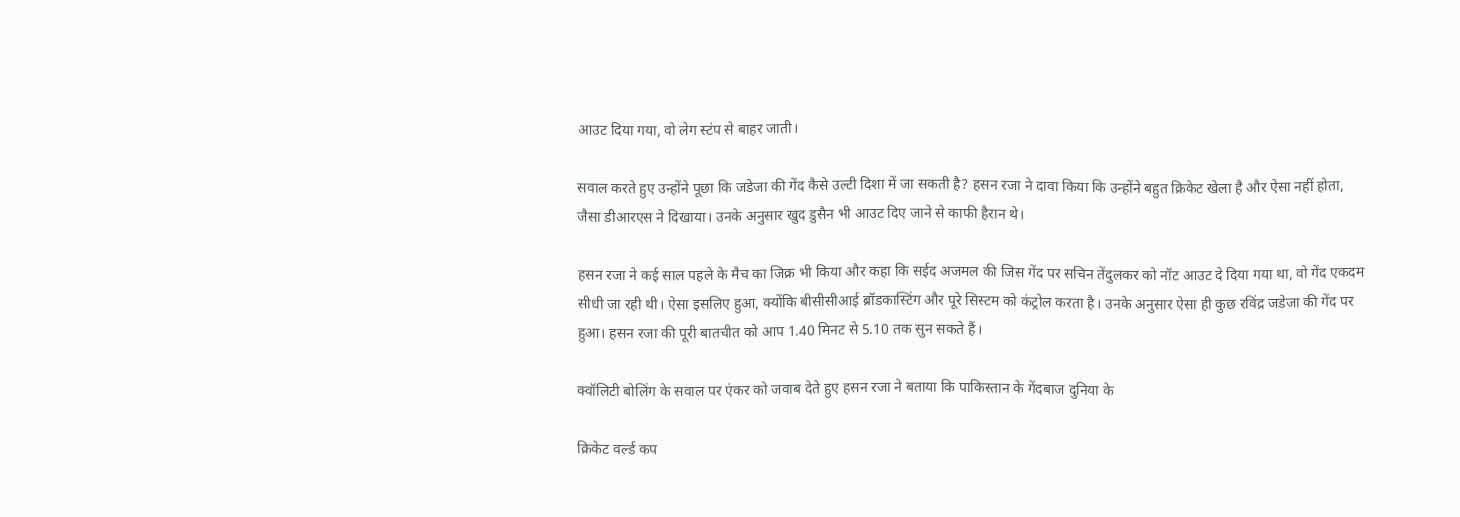आउट दिया गया, वो लेग स्टंप से बाहर जाती।

सवाल करते हुए उन्होंने पूछा कि जडेजा की गेंद कैसे उल्टी दिशा में जा सकती है? हसन रजा ने दावा किया कि उन्होंने बहुत क्रिकेट खेला है और ऐसा नहीं होता, जैसा डीआरएस ने दिखाया। उनके अनुसार खुद डुसैन भी आउट दिए जाने से काफी हैरान थे।

हसन रजा ने कई साल पहले के मैच का जिक्र भी किया और कहा कि सईद अजमल की जिस गेंद पर सचिन तेंदुलकर को नॉट आउट दे दिया गया था, वो गेंद एकदम सीधी जा रही थी। ऐसा इसलिए हुआ, क्योंकि बीसीसीआई ब्रॉडकास्टिंग और पूरे सिस्टम को कंट्रोल करता है। उनके अनुसार ऐसा ही कुछ रविंद्र जडेजा की गेंद पर हुआ। हसन रजा की पूरी बातचीत को आप 1.40 मिनट से 5.10 तक सुन सकते हैं।

क्वॉलिटी बोलिंग के सवाल पर एंकर को जवाब देते हुए हसन रजा ने बताया कि पाकिस्तान के गेंदबाज दुनिया के

क्रिकेट वर्ल्ड कप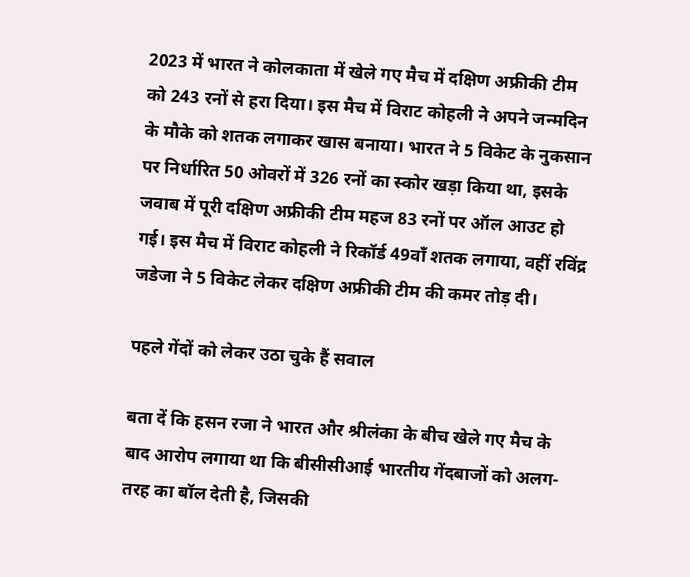2023 में भारत ने कोलकाता में खेले गए मैच में दक्षिण अफ्रीकी टीम को 243 रनों से हरा दिया। इस मैच में विराट कोहली ने अपने जन्मदिन के मौके को शतक लगाकर खास बनाया। भारत ने 5 विकेट के नुकसान पर निर्धारित 50 ओवरों में 326 रनों का स्कोर खड़ा किया था, इसके जवाब में पूरी दक्षिण अफ्रीकी टीम महज 83 रनों पर ऑल आउट हो गई। इस मैच में विराट कोहली ने रिकॉर्ड 49वाँ शतक लगाया, वहीं रविंद्र जडेजा ने 5 विकेट लेकर दक्षिण अफ्रीकी टीम की कमर तोड़ दी।

पहले गेंदों को लेकर उठा चुके हैं सवाल

बता दें कि हसन रजा ने भारत और श्रीलंका के बीच खेले गए मैच के बाद आरोप लगाया था कि बीसीसीआई भारतीय गेंदबाजों को अलग-तरह का बॉल देती है, जिसकी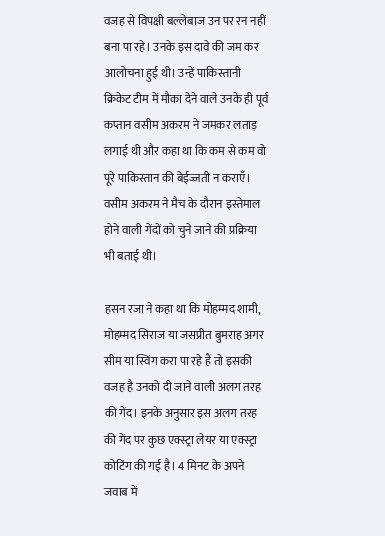वजह से विपक्षी बल्लेबाज उन पर रन नहीं बना पा रहे। उनके इस दावे की जम कर आलोचना हुई थी। उन्हें पाकिस्तानी क्रिकेट टीम में मौका देने वाले उनके ही पूर्व कप्तान वसीम अकरम ने जमकर लताड़ लगाई थी और कहा था कि कम से कम वो पूरे पाकिस्तान की बेईज्जती न कराएँ। वसीम अकरम ने मैच के दौरान इस्तेमाल होने वाली गेंदों को चुने जाने की प्रक्रिया भी बताई थी।

हसन रजा ने कहा था कि मोहम्मद शामी, मोहम्मद सिराज या जसप्रीत बुमराह अगर सीम या स्विंग करा पा रहे हैं तो इसकी वजह है उनको दी जाने वाली अलग तरह की गेंद। इनके अनुसार इस अलग तरह की गेंद पर कुछ एक्स्ट्रा लेयर या एक्स्ट्रा कोटिंग की गई है। 4 मिनट के अपने जवाब में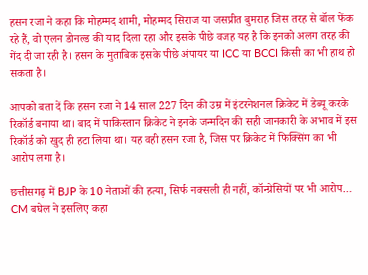हसन रजा ने कहा कि मोहम्मद शामी, मोहम्मद सिराज या जसप्रीत बुमराह जिस तरह से बॉल फेंक रहे हैं, वो एलन डोनल्ड की याद दिला रहा और इसके पीछे वजह यह है कि इनको अलग तरह की गेंद दी जा रही है। हसन के मुताबिक इसके पीछे अंपायर या ICC या BCCI किसी का भी हाथ हो सकता है।

आपको बता दें कि हसन रजा ने 14 साल 227 दिन की उम्र में इंटरनेशनल क्रिकेट में डेब्यू करके रिकॉर्ड बनाया था। बाद में पाकिस्तान क्रिकेट ने इनके जन्मदिन की सही जानकारी के अभाव में इस रिकॉर्ड को खुद ही हटा लिया था। यह वही हसन रजा है, जिस पर क्रिकेट में फिक्सिंग का भी आरोप लगा है।

छत्तीसगढ़ में BJP के 10 नेताओं की हत्या, सिर्फ नक्सली ही नहीं, कॉन्ग्रेसियों पर भी आरोप… CM बघेल ने इसलिए कहा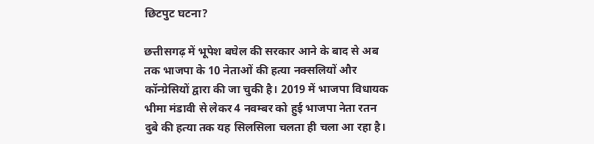छिटपुट घटना?

छत्तीसगढ़ में भूपेश बघेल की सरकार आने के बाद से अब तक भाजपा के 10 नेताओं की हत्या नक्सलियों और कॉन्ग्रेसियों द्वारा की जा चुकी है। 2019 में भाजपा विधायक भीमा मंडावी से लेकर 4 नवम्बर को हुई भाजपा नेता रतन दुबे की हत्या तक यह सिलसिला चलता ही चला आ रहा है।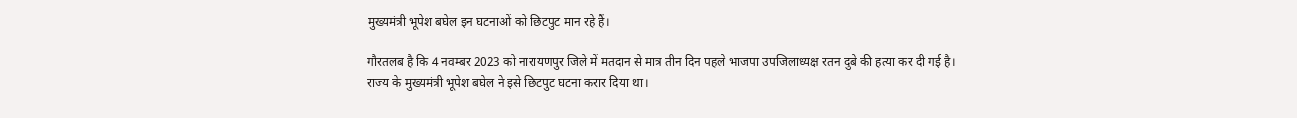मुख्यमंत्री भूपेश बघेल इन घटनाओं को छिटपुट मान रहे हैं।

गौरतलब है कि 4 नवम्बर 2023 को नारायणपुर जिले में मतदान से मात्र तीन दिन पहले भाजपा उपजिलाध्यक्ष रतन दुबे की हत्या कर दी गई है। राज्य के मुख्यमंत्री भूपेश बघेल ने इसे छिटपुट घटना करार दिया था।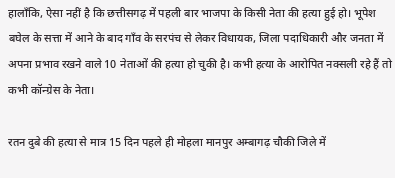हालाँकि, ऐसा नहीं है कि छत्तीसगढ़ में पहली बार भाजपा के किसी नेता की हत्या हुई हो। भूपेश बघेल के सत्ता में आने के बाद गाँव के सरपंच से लेकर विधायक, जिला पदाधिकारी और जनता में अपना प्रभाव रखने वाले 10 नेताओं की हत्या हो चुकी है। कभी हत्या के आरोपित नक्सली रहे हैं तो कभी कॉन्ग्रेस के नेता।

रतन दुबे की हत्या से मात्र 15 दिन पहले ही मोहला मानपुर अम्बागढ़ चौकी जिले में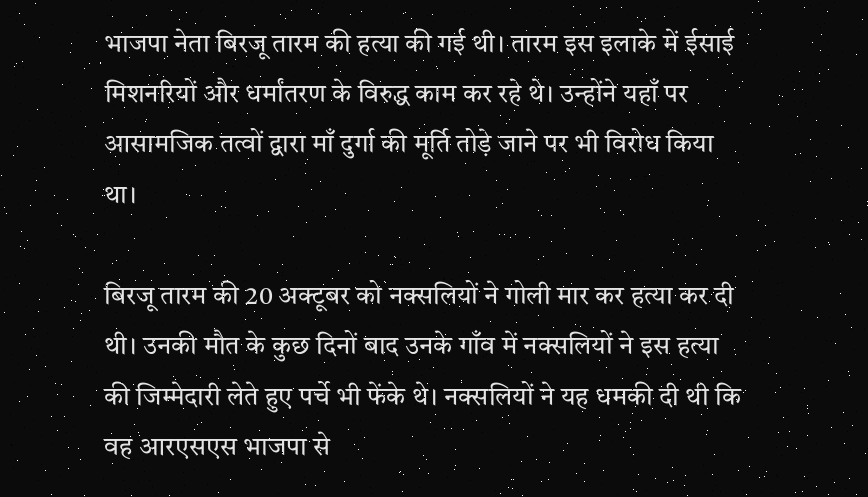भाजपा नेता बिरजू तारम की हत्या की गई थी। तारम इस इलाके में ईसाई मिशनरियों और धर्मांतरण के विरुद्ध काम कर रहे थे। उन्होंने यहाँ पर आसामजिक तत्वों द्वारा माँ दुर्गा की मूर्ति तोड़े जाने पर भी विरोध किया था।

बिरजू तारम की 20 अक्टूबर को नक्सलियों ने गोली मार कर हत्या कर दी थी। उनकी मौत के कुछ दिनों बाद उनके गाँव में नक्सलियों ने इस हत्या की जिम्मेदारी लेते हुए पर्चे भी फेंके थे। नक्सलियों ने यह धमकी दी थी कि वह आरएसएस भाजपा से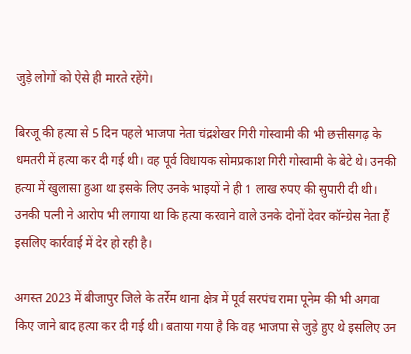जुड़े लोगों को ऐसे ही मारते रहेंगे।

बिरजू की हत्या से 5 दिन पहले भाजपा नेता चंद्रशेखर गिरी गोस्वामी की भी छत्तीसगढ़ के धमतरी में हत्या कर दी गई थी। वह पूर्व विधायक सोमप्रकाश गिरी गोस्वामी के बेटे थे। उनकी हत्या में खुलासा हुआ था इसके लिए उनके भाइयों ने ही 1 लाख रुपए की सुपारी दी थी। उनकी पत्नी ने आरोप भी लगाया था कि हत्या करवाने वाले उनके दोनों देवर कॉन्ग्रेस नेता हैं इसलिए कार्रवाई में देर हो रही है।

अगस्त 2023 में बीजापुर जिले के तर्रेम थाना क्षेत्र में पूर्व सरपंच रामा पूनेम की भी अगवा किए जाने बाद हत्या कर दी गई थी। बताया गया है कि वह भाजपा से जुड़े हुए थे इसलिए उन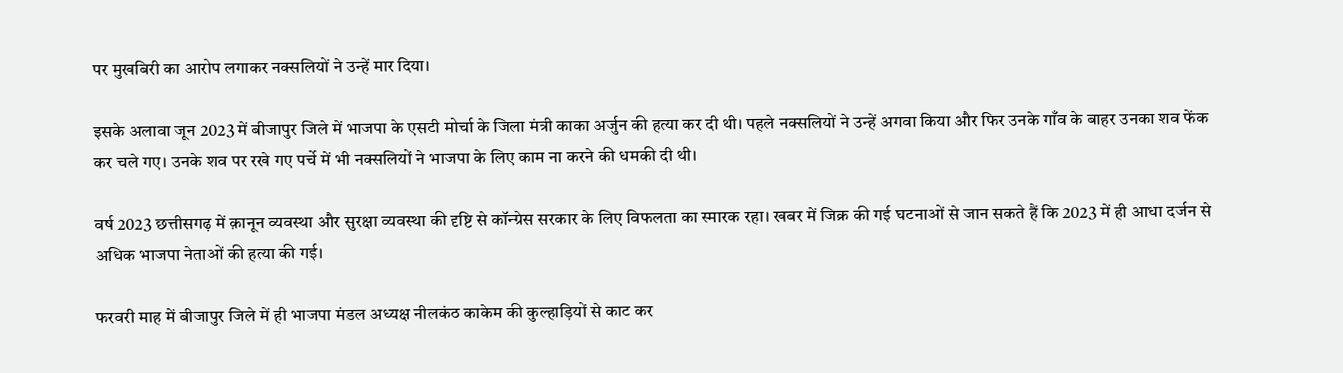पर मुखबिरी का आरोप लगाकर नक्सलियों ने उन्हें मार दिया।

इसके अलावा जून 2023 में बीजापुर जिले में भाजपा के एसटी मोर्चा के जिला मंत्री काका अर्जुन की हत्या कर दी थी। पहले नक्सलियों ने उन्हें अगवा किया और फिर उनके गाँव के बाहर उनका शव फेंक कर चले गए। उनके शव पर रखे गए पर्चे में भी नक्सलियों ने भाजपा के लिए काम ना करने की धमकी दी थी।

वर्ष 2023 छत्तीसगढ़ में क़ानून व्यवस्था और सुरक्षा व्यवस्था की दृष्टि से कॉन्ग्रेस सरकार के लिए विफलता का स्मारक रहा। खबर में जिक्र की गई घटनाओं से जान सकते हैं कि 2023 में ही आधा दर्जन से अधिक भाजपा नेताओं की हत्या की गई।

फरवरी माह में बीजापुर जिले में ही भाजपा मंडल अध्यक्ष नीलकंठ काकेम की कुल्हाड़ियों से काट कर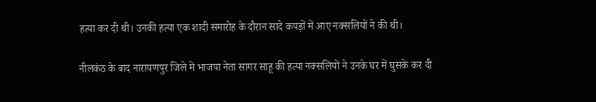हत्या कर दी थी। उनकी हत्या एक शादी समारोह के दौरान सादे कपड़ों में आए नक्सलियों ने की थी।

नीलकंठ के बाद नारायणपुर जिले में भाजपा नेता सागर साहू की हत्या नक्सलियों ने उनके घर में घुसके कर दी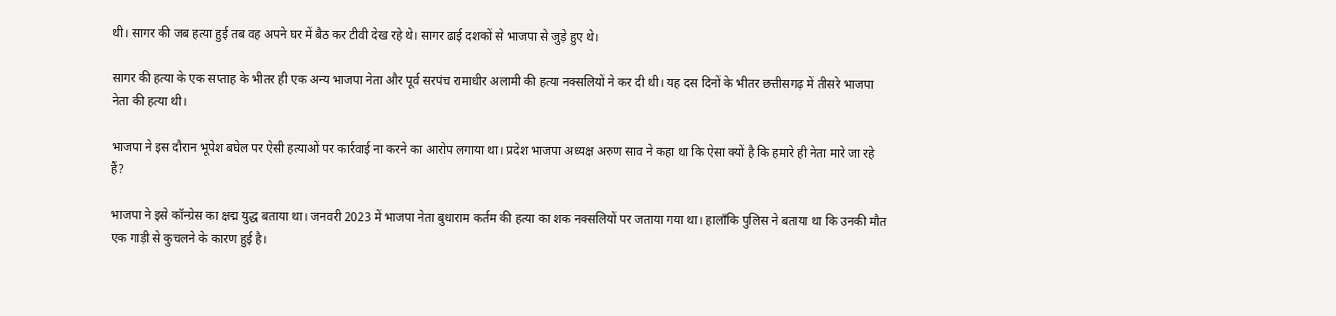थी। सागर की जब हत्या हुई तब वह अपने घर में बैठ कर टीवी देख रहे थे। सागर ढाई दशकों से भाजपा से जुड़े हुए थे।

सागर की हत्या के एक सप्ताह के भीतर ही एक अन्य भाजपा नेता और पूर्व सरपंच रामाधीर अलामी की हत्या नक्सलियों ने कर दी थी। यह दस दिनों के भीतर छत्तीसगढ़ में तीसरे भाजपा नेता की हत्या थी।

भाजपा ने इस दौरान भूपेश बघेल पर ऐसी हत्याओं पर कार्रवाई ना करने का आरोप लगाया था। प्रदेश भाजपा अध्यक्ष अरुण साव ने कहा था कि ऐसा क्यों है कि हमारे ही नेता मारे जा रहे हैं?

भाजपा ने इसे कॉन्ग्रेस का क्षद्म युद्ध बताया था। जनवरी 2023 में भाजपा नेता बुधाराम कर्तम की हत्या का शक नक्सलियों पर जताया गया था। हालाँकि पुलिस ने बताया था कि उनकी मौत एक गाड़ी से कुचलने के कारण हुई है।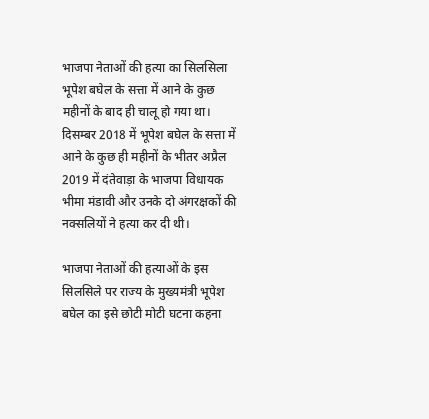भाजपा नेताओं की हत्या का सिलसिला भूपेश बघेल के सत्ता में आने के कुछ महीनों के बाद ही चालू हो गया था। दिसम्बर 2018 में भूपेश बघेल के सत्ता में आने के कुछ ही महीनों के भीतर अप्रैल 2019 में दंतेवाड़ा के भाजपा विधायक भीमा मंडावी और उनके दो अंगरक्षकों की नक्सलियों ने हत्या कर दी थी।

भाजपा नेताओं की हत्याओं के इस सिलसिले पर राज्य के मुख्यमंत्री भूपेश बघेल का इसे छोटी मोटी घटना कहना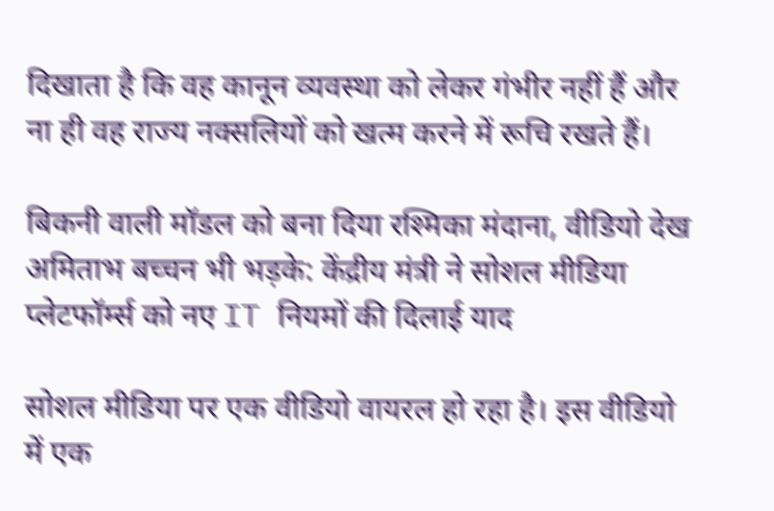दिखाता है कि वह कानून व्यवस्था को लेकर गंभीर नहीं हैं और ना ही वह राज्य नक्सलियों को खत्म करने में रूचि रखते हैं।

बिकनी वाली मॉडल को बना दिया रश्मिका मंदाना, वीडियो देख अमिताभ बच्चन भी भड़के: केंद्रीय मंत्री ने सोशल मीडिया प्लेटफॉर्म्स को नए IT नियमों की दिलाई याद

सोशल मीडिया पर एक वीडियो वायरल हो रहा है। इस वीडियो में एक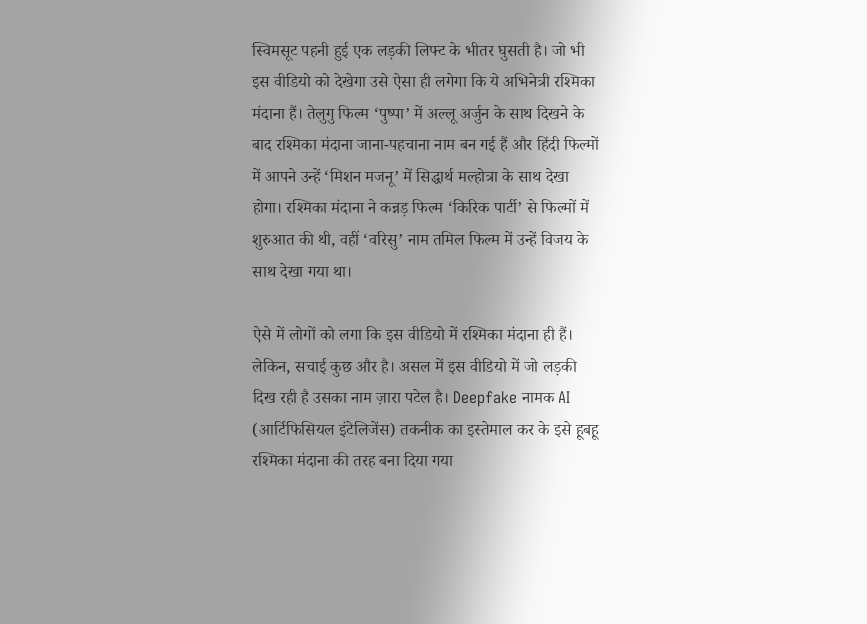स्विमसूट पहनी हुई एक लड़की लिफ्ट के भीतर घुसती है। जो भी इस वीडियो को देखेगा उसे ऐसा ही लगेगा कि ये अभिनेत्री रश्मिका मंदाना हैं। तेलुगु फिल्म ‘पुष्पा’ में अल्लू अर्जुन के साथ दिखने के बाद रश्मिका मंदाना जाना-पहचाना नाम बन गई हैं और हिंदी फिल्मों में आपने उन्हें ‘मिशन मजनू’ में सिद्धार्थ मल्होत्रा के साथ देखा होगा। रश्मिका मंदाना ने कन्नड़ फिल्म ‘किरिक पार्टी’ से फिल्मों में शुरुआत की थी, वहीं ‘वरिसु’ नाम तमिल फिल्म में उन्हें विजय के साथ देखा गया था।

ऐसे में लोगों को लगा कि इस वीडियो में रश्मिका मंदाना ही हैं। लेकिन, सचाई कुछ और है। असल में इस वीडियो में जो लड़की दिख रही है उसका नाम ज़ारा पटेल है। Deepfake नामक AI (आर्टिफिसियल इंटेलिजेंस) तकनीक का इस्तेमाल कर के इसे हूबहू रश्मिका मंदाना की तरह बना दिया गया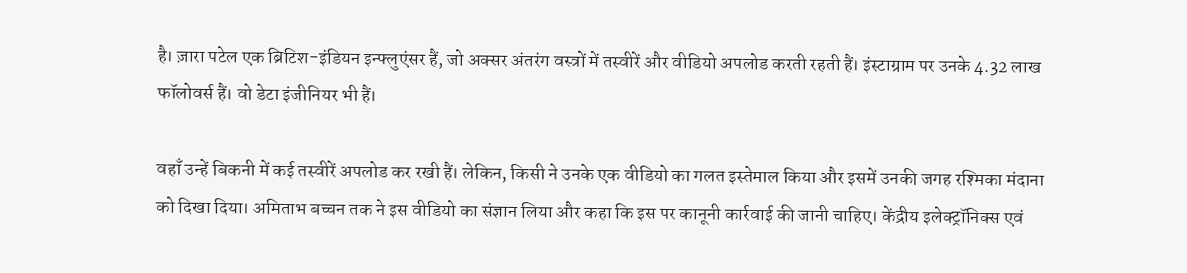है। ज़ारा पटेल एक ब्रिटिश-इंडियन इन्फ्लुएंसर हैं, जो अक्सर अंतरंग वस्त्रों में तस्वीरें और वीडियो अपलोड करती रहती हैं। इंस्टाग्राम पर उनके 4.32 लाख फॉलोवर्स हैं। वो डेटा इंजीनियर भी हैं।

वहाँ उन्हें बिकनी में कई तस्वीरें अपलोड कर रखी हैं। लेकिन, किसी ने उनके एक वीडियो का गलत इस्तेमाल किया और इसमें उनकी जगह रश्मिका मंदाना को दिखा दिया। अमिताभ बच्चन तक ने इस वीडियो का संज्ञान लिया और कहा कि इस पर कानूनी कार्रवाई की जानी चाहिए। केंद्रीय इलेक्ट्रॉनिक्स एवं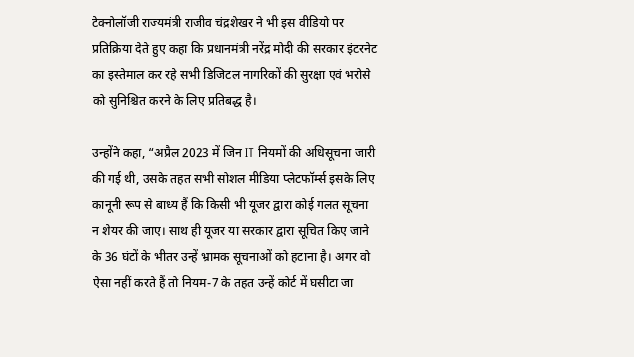टेक्नोलॉजी राज्यमंत्री राजीव चंद्रशेखर ने भी इस वीडियो पर प्रतिक्रिया देते हुए कहा कि प्रधानमंत्री नरेंद्र मोदी की सरकार इंटरनेट का इस्तेमाल कर रहे सभी डिजिटल नागरिकों की सुरक्षा एवं भरोसे को सुनिश्चित करने के लिए प्रतिबद्ध है।

उन्होंने कहा, “अप्रैल 2023 में जिन IT नियमों की अधिसूचना जारी की गई थी, उसके तहत सभी सोशल मीडिया प्लेटफॉर्म्स इसके लिए कानूनी रूप से बाध्य हैं कि किसी भी यूजर द्वारा कोई गलत सूचना न शेयर की जाए। साथ ही यूजर या सरकार द्वारा सूचित किए जाने के 36 घंटों के भीतर उन्हें भ्रामक सूचनाओं को हटाना है। अगर वो ऐसा नहीं करते हैं तो नियम-7 के तहत उन्हें कोर्ट में घसीटा जा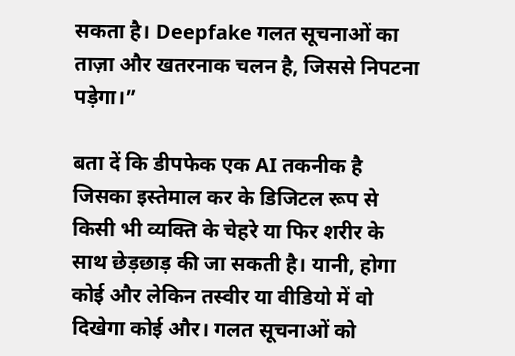सकता है। Deepfake गलत सूचनाओं का ताज़ा और खतरनाक चलन है, जिससे निपटना पड़ेगा।”

बता दें कि डीपफेक एक AI तकनीक है जिसका इस्तेमाल कर के डिजिटल रूप से किसी भी व्यक्ति के चेहरे या फिर शरीर के साथ छेड़छाड़ की जा सकती है। यानी, होगा कोई और लेकिन तस्वीर या वीडियो में वो दिखेगा कोई और। गलत सूचनाओं को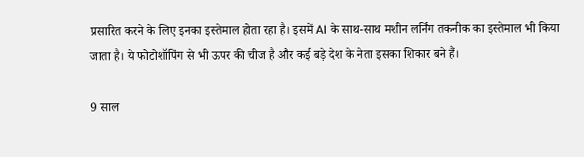प्रसारित करने के लिए इनका इस्तेमाल होता रहा है। इसमें AI के साथ-साथ मशीन लर्निंग तकनीक का इस्तेमाल भी किया जाता है। ये फोटोशॉपिंग से भी ऊपर की चीज है और कई बड़े देश के नेता इसका शिकार बने हैं।

9 साल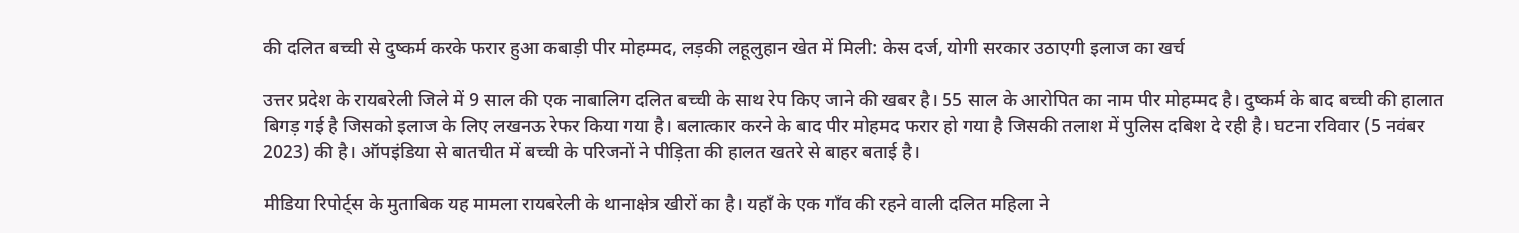की दलित बच्ची से दुष्कर्म करके फरार हुआ कबाड़ी पीर मोहम्मद, लड़की लहूलुहान खेत में मिली: केस दर्ज, योगी सरकार उठाएगी इलाज का खर्च

उत्तर प्रदेश के रायबरेली जिले में 9 साल की एक नाबालिग दलित बच्ची के साथ रेप किए जाने की खबर है। 55 साल के आरोपित का नाम पीर मोहम्मद है। दुष्कर्म के बाद बच्ची की हालात बिगड़ गई है जिसको इलाज के लिए लखनऊ रेफर किया गया है। बलात्कार करने के बाद पीर मोहमद फरार हो गया है जिसकी तलाश में पुलिस दबिश दे रही है। घटना रविवार (5 नवंबर 2023) की है। ऑपइंडिया से बातचीत में बच्ची के परिजनों ने पीड़िता की हालत खतरे से बाहर बताई है।

मीडिया रिपोर्ट्स के मुताबिक यह मामला रायबरेली के थानाक्षेत्र खीरों का है। यहाँ के एक गाँव की रहने वाली दलित महिला ने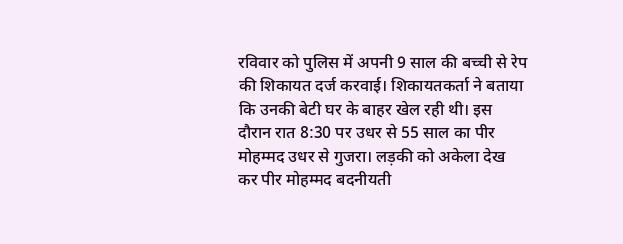रविवार को पुलिस में अपनी 9 साल की बच्ची से रेप की शिकायत दर्ज करवाई। शिकायतकर्ता ने बताया कि उनकी बेटी घर के बाहर खेल रही थी। इस दौरान रात 8:30 पर उधर से 55 साल का पीर मोहम्मद उधर से गुजरा। लड़की को अकेला देख कर पीर मोहम्मद बदनीयती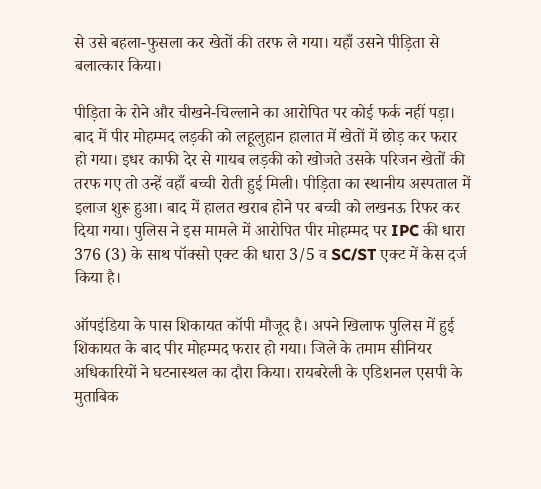से उसे बहला-फुसला कर खेतों की तरफ ले गया। यहाँ उसने पीड़िता से बलात्कार किया।

पीड़िता के रोने और चीखने-चिल्लाने का आरोपित पर कोई फर्क नहीं पड़ा। बाद में पीर मोहम्मद लड़की को लहूलुहान हालात में खेतों में छोड़ कर फरार हो गया। इधर काफी देर से गायब लड़की को खोजते उसके परिजन खेतों की तरफ गए तो उन्हें वहाँ बच्ची रोती हुई मिली। पीड़िता का स्थानीय अस्पताल में इलाज शुरू हुआ। बाद में हालत खराब होने पर बच्ची को लखनऊ रिफर कर दिया गया। पुलिस ने इस मामले में आरोपित पीर मोहम्मद पर IPC की धारा 376 (3) के साथ पॉक्सो एक्ट की धारा 3/5 व SC/ST एक्ट में केस दर्ज किया है।

ऑपइंडिया के पास शिकायत कॉपी मौजूद है। अपने खिलाफ पुलिस में हुई शिकायत के बाद पीर मोहम्मद फरार हो गया। जिले के तमाम सीनियर अधिकारियों ने घटनास्थल का दौरा किया। रायबरेली के एडिशनल एसपी के मुताबिक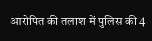आरोपित की तलाश में पुलिस की 4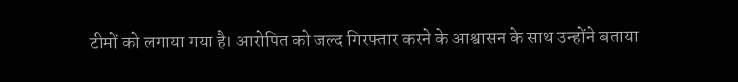टीमों को लगाया गया है। आरोपित को जल्द गिरफ्तार करने के आश्वासन के साथ उन्होंने बताया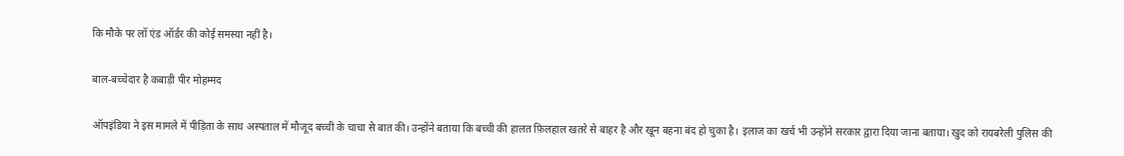कि मौके पर लॉ एंड ऑर्डर की कोई समस्या नहीं है।

बाल-बच्चेदार है कबाड़ी पीर मोहम्मद

ऑपइंडिया ने इस मामले में पीड़िता के साथ अस्पताल में मौजूद बच्ची के चाचा से बात की। उन्होंने बताया कि बच्ची की हालत फ़िलहाल खतरे से बाहर है और खून बहना बंद हो चुका है। इलाज का खर्च भी उन्होंने सरकार द्वारा दिया जाना बताया। खुद को रायबरेली पुलिस की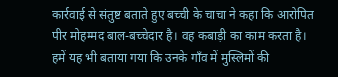कार्रवाई से संतुष्ट बताते हुए बच्ची के चाचा ने कहा कि आरोपित पीर मोहम्मद बाल-बच्चेदार है। वह कबाड़ी का काम करता है। हमें यह भी बताया गया कि उनके गाँव में मुस्लिमों की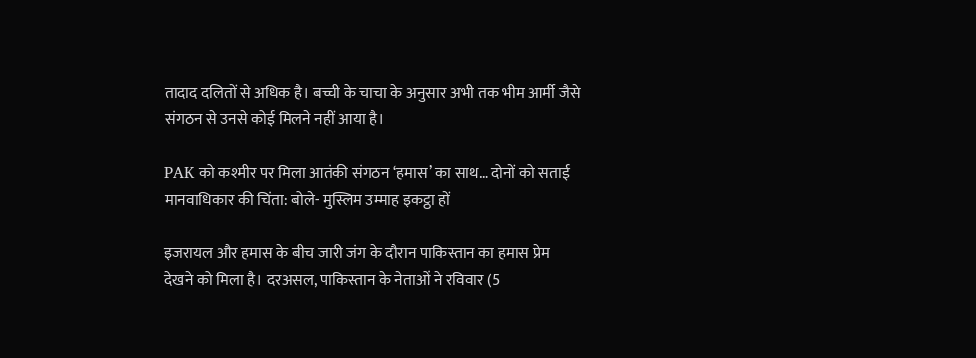तादाद दलितों से अधिक है। बच्ची के चाचा के अनुसार अभी तक भीम आर्मी जैसे संगठन से उनसे कोई मिलने नहीं आया है।

PAK को कश्मीर पर मिला आतंकी संगठन ‘हमास’ का साथ… दोनों को सताई मानवाधिकार की चिंता: बोले- मुस्लिम उम्माह इकट्ठा हों

इजरायल और हमास के बीच जारी जंग के दौरान पाकिस्तान का हमास प्रेम देखने को मिला है। दरअसल, पाकिस्तान के नेताओं ने रविवार (5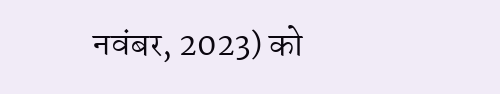नवंबर, 2023) को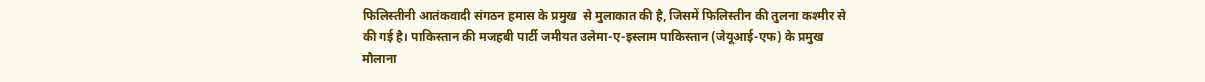फिलिस्तीनी आतंकवादी संगठन हमास के प्रमुख  से मुलाकात की है, जिसमें फिलिस्तीन की तुलना कश्मीर से की गई है। पाकिस्तान की मजहबी पार्टी जमीयत उलेमा-ए-इस्लाम पाकिस्तान (जेयूआई-एफ) के प्रमुख मौलाना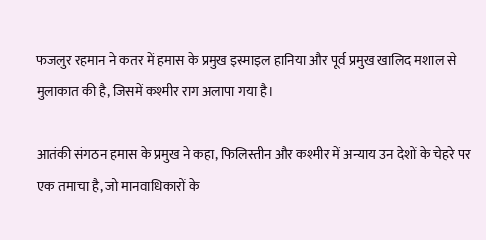फजलुर रहमान ने कतर में हमास के प्रमुख इस्माइल हानिया और पूर्व प्रमुख खालिद मशाल से मुलाकात की है, जिसमें कश्मीर राग अलापा गया है।

आतंकी संगठन हमास के प्रमुख ने कहा, फिलिस्तीन और कश्मीर में अन्याय उन देशों के चेहरे पर एक तमाचा है, जो मानवाधिकारों के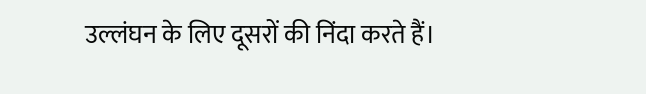उल्लंघन के लिए दूसरों की निंदा करते हैं।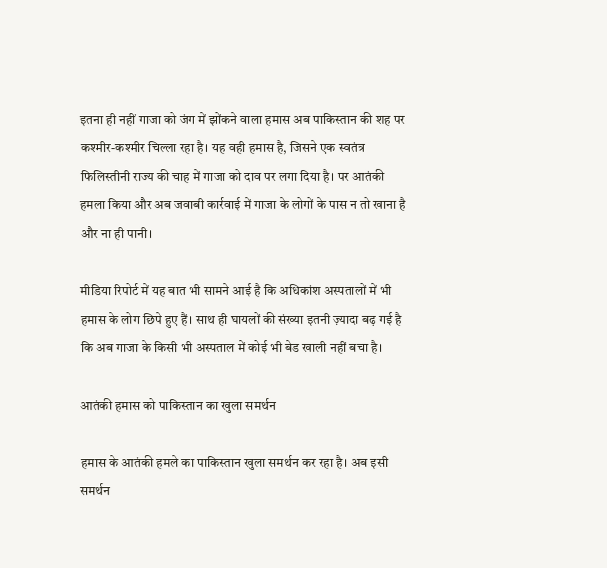इतना ही नहीं गाजा को जंग में झोंकने वाला हमास अब पाकिस्तान की शह पर कश्मीर-कश्मीर चिल्ला रहा है। यह वही हमास है, जिसने एक स्वतंत्र फिलिस्तीनी राज्य की चाह में गाजा को दाव पर लगा दिया है। पर आतंकी हमला किया और अब जवाबी कार्रवाई में गाजा के लोगों के पास न तो खाना है और ना ही पानी।

मीडिया रिपोर्ट में यह बात भी सामने आई है कि अधिकांश अस्पतालों में भी हमास के लोग छिपे हुए हैं। साथ ही घायलों की संख्या इतनी ज़्यादा बढ़ गई है कि अब गाजा के किसी भी अस्पताल में कोई भी बेड खाली नहीं बचा है।

आतंकी हमास को पाकिस्तान का खुला समर्थन

हमास के आतंकी हमले का पाकिस्तान खुला समर्थन कर रहा है। अब इसी समर्थन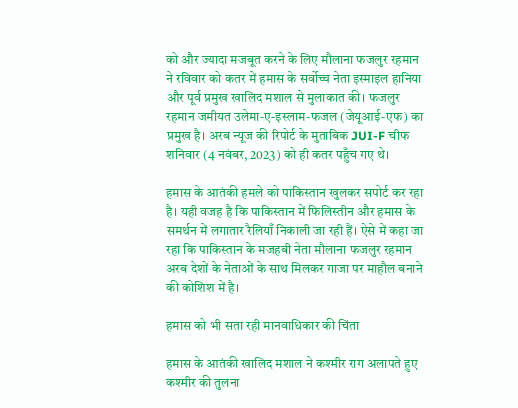को और ज्यादा मजबूत करने के लिए मौलाना फजलुर रहमान ने रविवार को कतर में हमास के सर्वोच्च नेता इस्माइल हानिया और पूर्व प्रमुख खालिद मशाल से मुलाकात की। फजलुर रहमान जमीयत उलेमा-ए-इस्लाम-फजल (जेयूआई-एफ) का प्रमुख है। अरब न्यूज की रिपोर्ट के मुताबिक JUI-F चीफ शनिवार (4 नवंबर, 2023) को ही कतर पहुँच गए थे।

हमास के आतंकी हमले को पाकिस्तान खुलकर सपोर्ट कर रहा है। यही वजह है कि पाकिस्तान में फिलिस्तीन और हमास के समर्थन में लगातार रैलियाँ निकाली जा रही हैं। ऐसे में कहा जा रहा कि पाकिस्तान के मजहबी नेता मौलाना फजलुर रहमान अरब देशों के नेताओं के साथ मिलकर गाजा पर माहौल बनाने की कोशिश में है।

हमास को भी सता रही मानवाधिकार की चिंता

हमास के आतंकी खालिद मशाल ने कश्मीर राग अलापते हुए कश्मीर की तुलना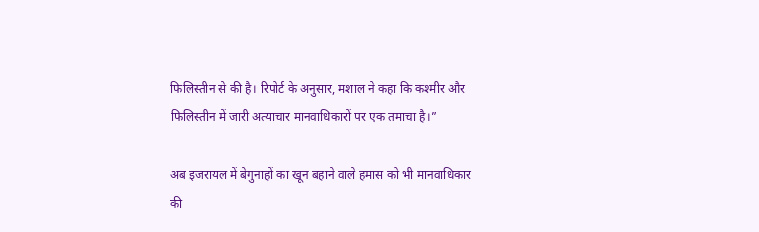फिलिस्तीन से की है। रिपोर्ट के अनुसार, मशाल ने कहा कि कश्मीर और फिलिस्तीन में जारी अत्याचार मानवाधिकारों पर एक तमाचा है।”

अब इजरायल में बेगुनाहों का खून बहाने वाले हमास को भी मानवाधिकार की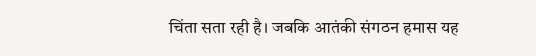चिंता सता रही है। जबकि आतंकी संगठन हमास यह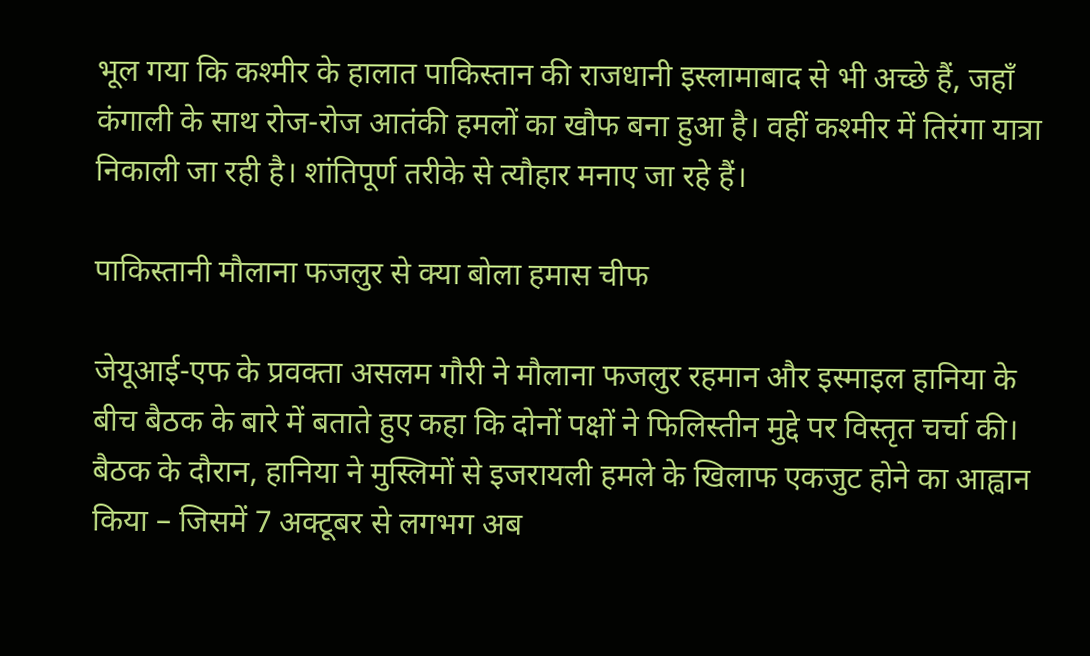भूल गया कि कश्मीर के हालात पाकिस्तान की राजधानी इस्लामाबाद से भी अच्छे हैं, जहाँ कंगाली के साथ रोज-रोज आतंकी हमलों का खौफ बना हुआ है। वहीं कश्मीर में तिरंगा यात्रा निकाली जा रही है। शांतिपूर्ण तरीके से त्यौहार मनाए जा रहे हैं।

पाकिस्तानी मौलाना फजलुर से क्या बोला हमास चीफ

जेयूआई-एफ के प्रवक्ता असलम गौरी ने मौलाना फजलुर रहमान और इस्माइल हानिया के बीच बैठक के बारे में बताते हुए कहा कि दोनों पक्षों ने फिलिस्तीन मुद्दे पर विस्तृत चर्चा की। बैठक के दौरान, हानिया ने मुस्लिमों से इजरायली हमले के खिलाफ एकजुट होने का आह्वान किया – जिसमें 7 अक्टूबर से लगभग अब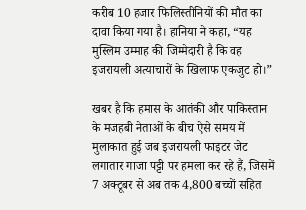करीब 10 हजार फिलिस्तीनियों की मौत का दावा किया गया है। हानिया ने कहा, “यह मुस्लिम उम्माह की जिम्मेदारी है कि वह इजरायली अत्याचारों के खिलाफ एकजुट हो।”

खबर है कि हमास के आतंकी और पाकिस्तान के मजहबी नेताओं के बीच ऐसे समय में मुलाकात हुई जब इजरायली फाइटर जेट लगातार गाजा पट्टी पर हमला कर रहे हैं, जिसमें 7 अक्टूबर से अब तक 4,800 बच्चों सहित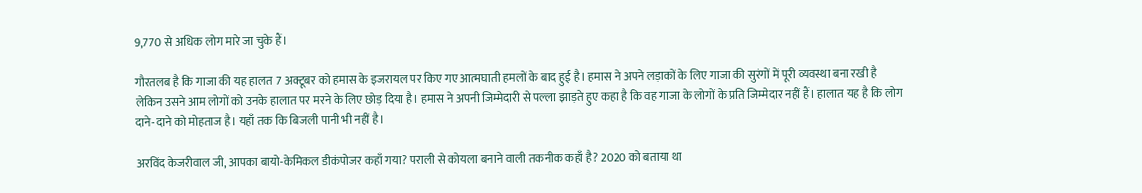9,770 से अधिक लोग मारे जा चुके हैं।

गौरतलब है कि गाजा की यह हालत 7 अक्टूबर को हमास के इजरायल पर किए गए आत्मघाती हमलों के बाद हुई है। हमास ने अपने लड़ाकों के लिए गाजा की सुरंगों में पूरी व्यवस्था बना रखी है लेकिन उसने आम लोगों को उनके हालात पर मरने के लिए छोड़ दिया है। हमास ने अपनी जिम्मेदारी से पल्ला झाड़ते हुए कहा है कि वह गाजा के लोगों के प्रति जिम्मेदार नहीं हैं। हालात यह है कि लोग दाने-दाने को मोहताज है। यहाँ तक कि बिजली पानी भी नहीं है।

अरविंद केजरीवाल जी, आपका बायो-केमिकल डीकंपोजर कहाँ गया? पराली से कोयला बनाने वाली तकनीक कहाँ है? 2020 को बताया था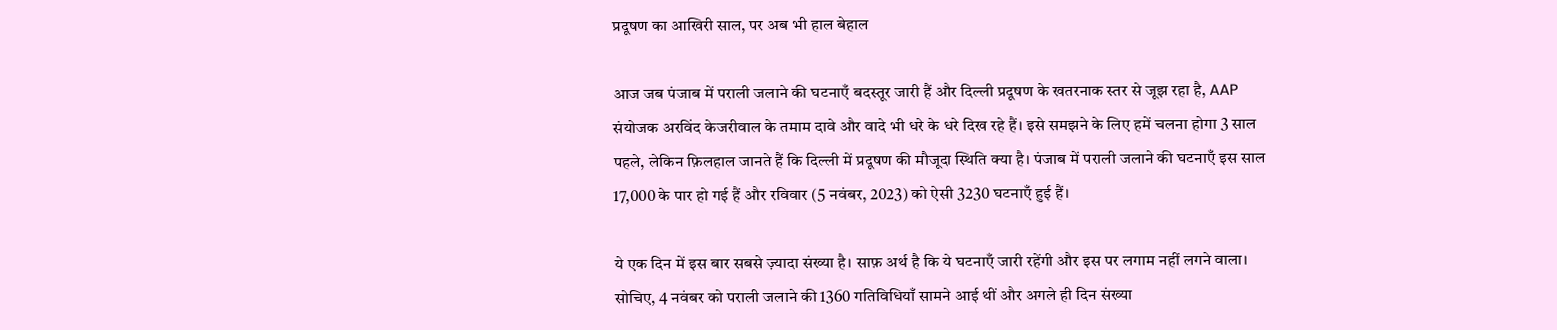प्रदूषण का आखिरी साल, पर अब भी हाल बेहाल

आज जब पंजाब में पराली जलाने की घटनाएँ बदस्तूर जारी हैं और दिल्ली प्रदूषण के खतरनाक स्तर से जूझ रहा है, AAP संयोजक अरविंद केजरीवाल के तमाम दावे और वादे भी धरे के धरे दिख रहे हैं। इसे समझने के लिए हमें चलना होगा 3 साल पहले, लेकिन फ़िलहाल जानते हैं कि दिल्ली में प्रदूषण की मौजूदा स्थिति क्या है। पंजाब में पराली जलाने की घटनाएँ इस साल 17,000 के पार हो गई हैं और रविवार (5 नवंबर, 2023) को ऐसी 3230 घटनाएँ हुई हैं।

ये एक दिन में इस बार सबसे ज़्यादा संख्या है। साफ़ अर्थ है कि ये घटनाएँ जारी रहेंगी और इस पर लगाम नहीं लगने वाला। सोचिए, 4 नवंबर को पराली जलाने की 1360 गतिविधियाँ सामने आई थीं और अगले ही दिन संख्या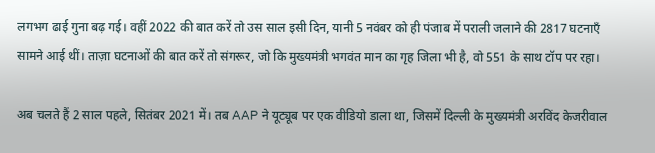लगभग ढाई गुना बढ़ गई। वहीं 2022 की बात करें तो उस साल इसी दिन, यानी 5 नवंबर को ही पंजाब में पराली जलाने की 2817 घटनाएँ सामने आई थीं। ताज़ा घटनाओं की बात करें तो संगरूर, जो कि मुख्यमंत्री भगवंत मान का गृह जिला भी है, वो 551 के साथ टॉप पर रहा।

अब चलते हैं 2 साल पहले, सितंबर 2021 में। तब AAP ने यूट्यूब पर एक वीडियो डाला था, जिसमें दिल्ली के मुख्यमंत्री अरविंद केजरीवाल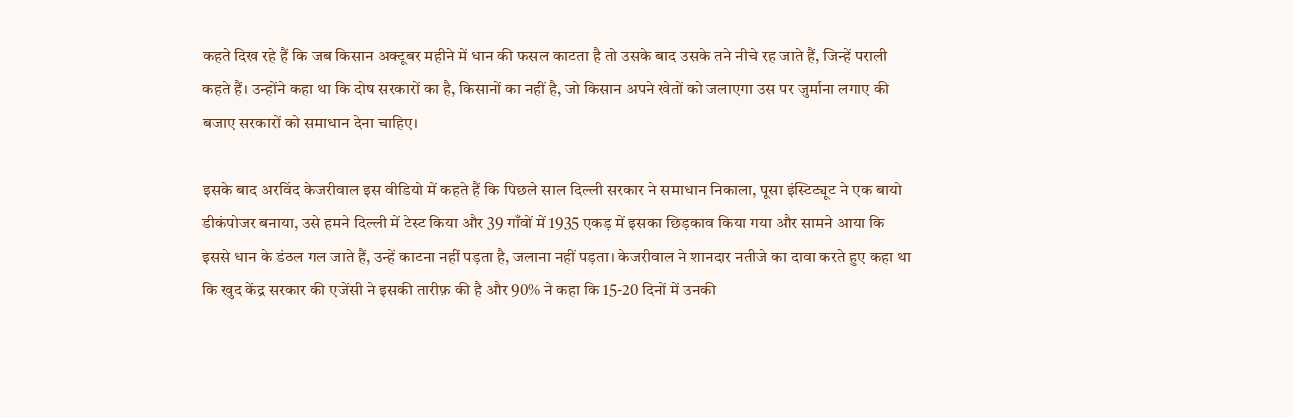कहते दिख रहे हैं कि जब किसान अक्टूबर महीने में धान की फसल काटता है तो उसके बाद उसके तने नीचे रह जाते हैं, जिन्हें पराली कहते हैं। उन्होंने कहा था कि दोष सरकारों का है, किसानों का नहीं है, जो किसान अपने खेतों को जलाएगा उस पर जुर्माना लगाए की बजाए सरकारों को समाधान देना चाहिए।

इसके बाद अरविंद केजरीवाल इस वीडियो में कहते हैं कि पिछले साल दिल्ली सरकार ने समाधान निकाला, पूसा इंस्टिट्यूट ने एक बायो डीकंपोजर बनाया, उसे हमने दिल्ली में टेस्ट किया और 39 गाँवों में 1935 एकड़ में इसका छिड़काव किया गया और सामने आया कि इससे धान के डंठल गल जाते हैं, उन्हें काटना नहीं पड़ता है, जलाना नहीं पड़ता। केजरीवाल ने शानदार नतीजे का दावा करते हुए कहा था कि खुद केंद्र सरकार की एजेंसी ने इसकी तारीफ़ की है और 90% ने कहा कि 15-20 दिनों में उनकी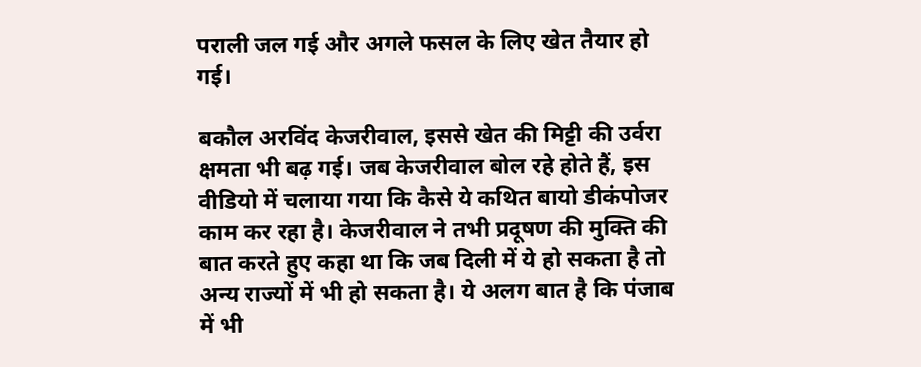पराली जल गई और अगले फसल के लिए खेत तैयार हो गई।

बकौल अरविंद केजरीवाल, इससे खेत की मिट्टी की उर्वरा क्षमता भी बढ़ गई। जब केजरीवाल बोल रहे होते हैं, इस वीडियो में चलाया गया कि कैसे ये कथित बायो डीकंपोजर काम कर रहा है। केजरीवाल ने तभी प्रदूषण की मुक्ति की बात करते हुए कहा था कि जब दिली में ये हो सकता है तो अन्य राज्यों में भी हो सकता है। ये अलग बात है कि पंजाब में भी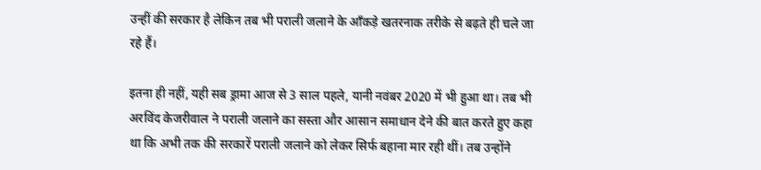उन्हीं की सरकार है लेकिन तब भी पराली जलाने के आँकड़े खतरनाक तरीके से बढ़ते ही चले जा रहे हैं।

इतना ही नहीं, यही सब ड्रामा आज से 3 साल पहले, यानी नवंबर 2020 में भी हुआ था। तब भी अरविंद केजरीवाल ने पराली जलाने का सस्ता और आसान समाधान देने की बात करते हुए कहा था कि अभी तक की सरकारें पराली जलाने को लेकर सिर्फ बहाना मार रही थीं। तब उन्होंने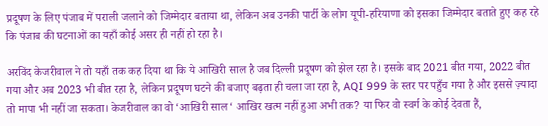प्रदूषण के लिए पंजाब में पराली जलाने को जिम्मेदार बताया था, लेकिन अब उनकी पार्टी के लोग यूपी-हरियाणा को इसका जिम्मेदार बताते हुए कह रहे कि पंजाब की घटनाओं का यहाँ कोई असर ही नहीं हो रहा है।

अरविंद केजरीवाल ने तो यहाँ तक कह दिया था कि ये आखिरी साल है जब दिल्ली प्रदूषण को झेल रहा है। इसके बाद 2021 बीत गया, 2022 बीत गया और अब 2023 भी बीत रहा है, लेकिन प्रदूषण घटने की बजाए बढ़ता ही चला जा रहा है, AQI 999 के स्तर पर पहुँच गया है और इससे ज़्यादा तो मापा भी नहीं जा सकता। केजरीवाल का वो ‘आखिरी साल‘ आखिर खत्म नहीं हुआ अभी तक? या फिर वो स्वर्ग के कोई देवता हैं,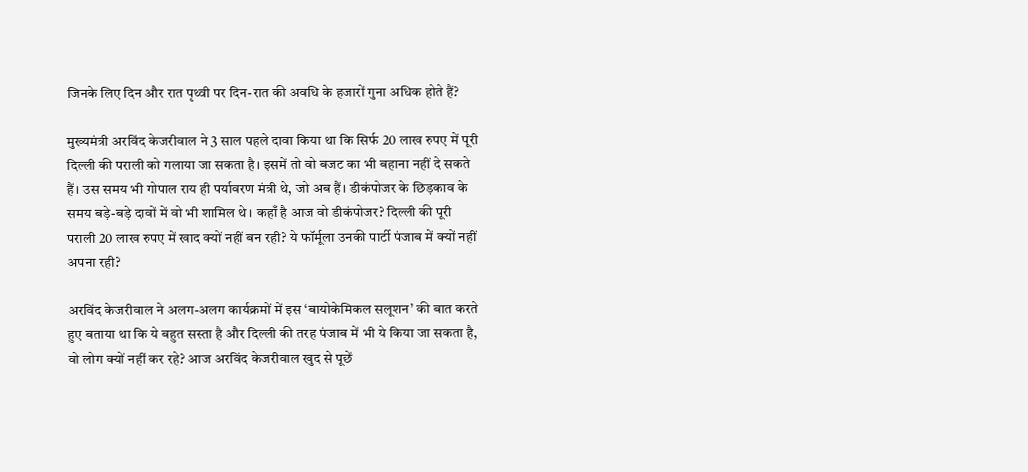जिनके लिए दिन और रात पृथ्वी पर दिन-रात की अवधि के हजारों गुना अधिक होते हैं?

मुख्यमंत्री अरविंद केजरीवाल ने 3 साल पहले दावा किया था कि सिर्फ 20 लाख रुपए में पूरी दिल्ली की पराली को गलाया जा सकता है। इसमें तो वो बजट का भी बहाना नहीं दे सकते हैं। उस समय भी गोपाल राय ही पर्यावरण मंत्री थे, जो अब हैं। डीकंपोजर के छिड़काव के समय बड़े-बड़े दावों में वो भी शामिल थे। कहाँ है आज वो डीकंपोजर? दिल्ली की पूरी पराली 20 लाख रुपए में खाद क्यों नहीं बन रही? ये फॉर्मूला उनकी पार्टी पंजाब में क्यों नहीं अपना रही?

अरविंद केजरीवाल ने अलग-अलग कार्यक्रमों में इस ‘बायोकेमिकल सलूशन’ की बात करते हुए बताया था कि ये बहुत सस्ता है और दिल्ली की तरह पंजाब में भी ये किया जा सकता है, वो लोग क्यों नहीं कर रहे? आज अरविंद केजरीवाल खुद से पूछें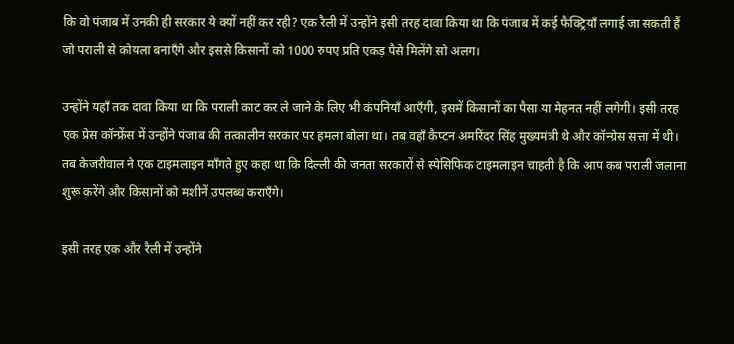कि वो पंजाब में उनकी ही सरकार ये क्यों नहीं कर रही? एक रैली में उन्होंने इसी तरह दावा किया था कि पंजाब में कई फैक्ट्रियाँ लगाई जा सकती हैं जो पराली से कोयला बनाएँगे और इससे किसानों को 1000 रुपए प्रति एकड़ पैसे मिलेंगे सो अलग।

उन्होंने यहाँ तक दावा किया था कि पराली काट कर ले जाने के लिए भी कंपनियाँ आएँगी, इसमें किसानों का पैसा या मेहनत नहीं लगेगी। इसी तरह एक प्रेस कॉन्फ्रेंस में उन्होंने पंजाब की तत्कालीन सरकार पर हमला बोला था। तब वहाँ कैप्टन अमरिंदर सिंह मुख्यमंत्री थे और कॉन्ग्रेस सत्ता में थी। तब केजरीवाल ने एक टाइमलाइन माँगते हुए कहा था कि दिल्ली की जनता सरकारों से स्पेसिफिक टाइमलाइन चाहती है कि आप कब पराली जलाना शुरू करेंगे और किसानों को मशीनें उपलब्ध कराएँगे।

इसी तरह एक और रैली में उन्होंने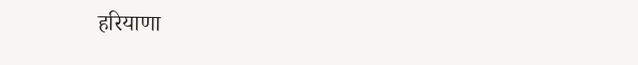हरियाणा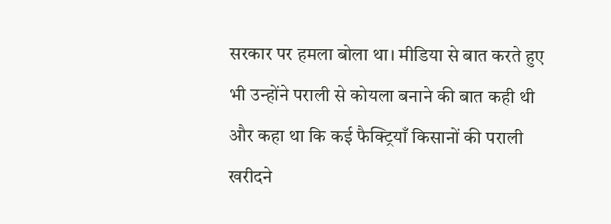सरकार पर हमला बोला था। मीडिया से बात करते हुए भी उन्होंने पराली से कोयला बनाने की बात कही थी और कहा था कि कई फैक्ट्रियाँ किसानों की पराली खरीदने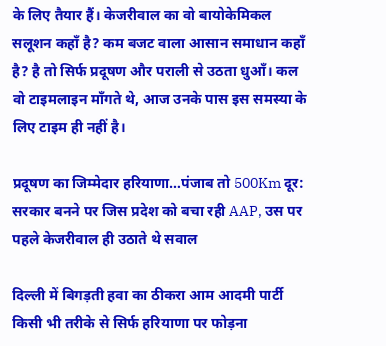के लिए तैयार हैं। केजरीवाल का वो बायोकेमिकल सलूशन कहाँ है? कम बजट वाला आसान समाधान कहाँ है? है तो सिर्फ प्रदूषण और पराली से उठता धुआँ। कल वो टाइमलाइन माँगते थे, आज उनके पास इस समस्या के लिए टाइम ही नहीं है।

प्रदूषण का जिम्मेदार हरियाणा…पंजाब तो 500Km दूर: सरकार बनने पर जिस प्रदेश को बचा रही AAP, उस पर पहले केजरीवाल ही उठाते थे सवाल

दिल्ली में बिगड़ती हवा का ठीकरा आम आदमी पार्टी किसी भी तरीके से सिर्फ हरियाणा पर फोड़ना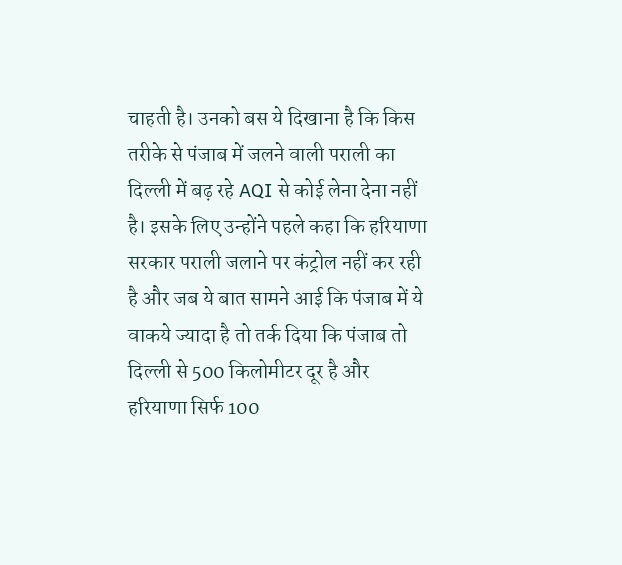चाहती है। उनको बस ये दिखाना है कि किस तरीके से पंजाब में जलने वाली पराली का दिल्ली में बढ़ रहे AQI से कोई लेना देना नहीं है। इसके लिए उन्होंने पहले कहा कि हरियाणा सरकार पराली जलाने पर कंट्रोल नहीं कर रही है और जब ये बात सामने आई कि पंजाब में ये वाकये ज्यादा है तो तर्क दिया कि पंजाब तो दिल्ली से 500 किलोमीटर दूर है और हरियाणा सिर्फ 100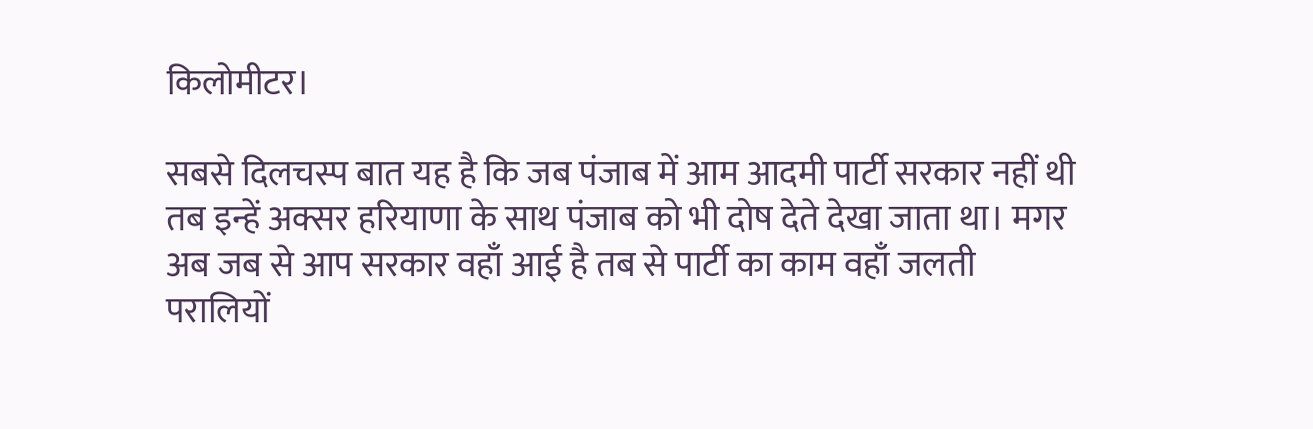किलोमीटर।

सबसे दिलचस्प बात यह है कि जब पंजाब में आम आदमी पार्टी सरकार नहीं थी तब इन्हें अक्सर हरियाणा के साथ पंजाब को भी दोष देते देखा जाता था। मगर अब जब से आप सरकार वहाँ आई है तब से पार्टी का काम वहाँ जलती परालियों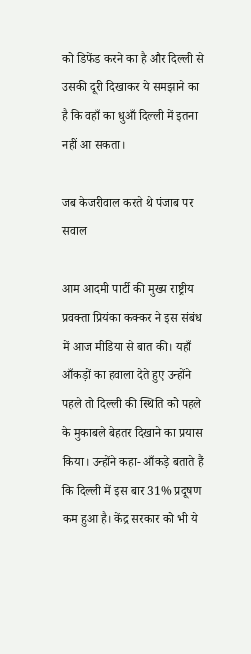को डिफेंड करने का है और दिल्ली से उसकी दूरी दिखाकर ये समझाने का है कि वहाँ का धुआँ दिल्ली में इतना नहीं आ सकता।

जब केजरीवाल करते थे पंजाब पर सवाल

आम आदमी पार्टी की मुख्य राष्ट्रीय प्रवक्ता प्रियंका कक्कर ने इस संबंध में आज मीडिया से बात की। यहाँ आँकड़ों का हवाला देते हुए उन्होंने पहले तो दिल्ली की स्थिति को पहले के मुकाबले बेहतर दिखाने का प्रयास किया। उन्होंने कहा- आँकड़े बताते हैं कि दिल्ली में इस बार 31% प्रदूषण कम हुआ है। केंद्र सरकार को भी ये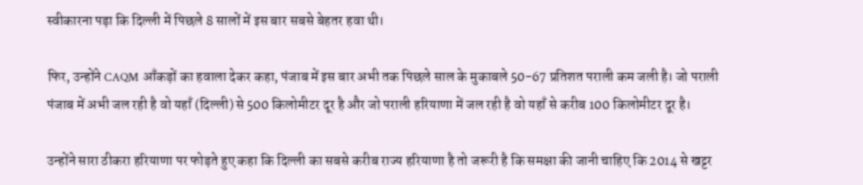स्वीकारना पड़ा कि दिल्ली में पिछले 8 सालों में इस बार सबसे बेहतर हवा थी।

फिर, उन्होंने CAQM आँकड़ों का हवाला देकर कहा, पंजाब में इस बार अभी तक पिछले साल के मुकाबले 50-67 प्रतिशत पराली कम जली है। जो पराली पंजाब में अभी जल रही है वो यहाँ (दिल्ली) से 500 किलोमीटर दूर है और जो पराली हरियाणा में जल रही है वो यहाँ से करीब 100 किलोमीटर दूर है।

उन्होंने सारा ठीकरा हरियाणा पर फोड़ते हुए कहा कि दिल्ली का सबसे करीब राज्य हरियाणा है तो जरूरी है कि समक्षा की जानी चाहिए कि 2014 से खट्टर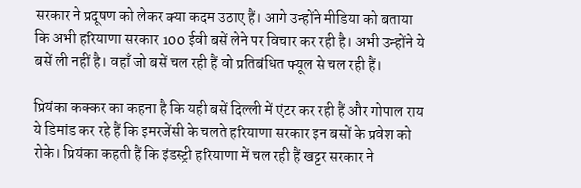सरकार ने प्रदूषण को लेकर क्या कदम उठाए हैं। आगे उन्होंने मीडिया को बताया कि अभी हरियाणा सरकार 100 ईवी बसें लेने पर विचार कर रही है। अभी उन्होंने ये बसें ली नहीं है। वहाँ जो बसें चल रही हैं वो प्रतिबंधित फ्यूल से चल रही हैं।

प्रियंका कक्कर का कहना है कि यही बसें दिल्ली में एंटर कर रही हैं और गोपाल राय ये डिमांड कर रहे हैं कि इमरजेंसी के चलते हरियाणा सरकार इन बसों के प्रवेश को रोके। प्रियंका कहती हैं कि इंडस्ट्री हरियाणा में चल रही हैं खट्टर सरकार ने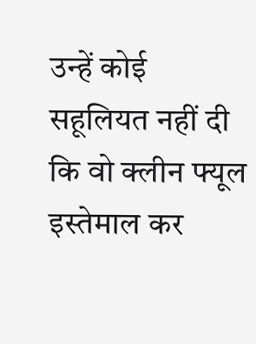उन्हें कोई सहूलियत नहीं दी कि वो क्लीन फ्यूल इस्तेमाल कर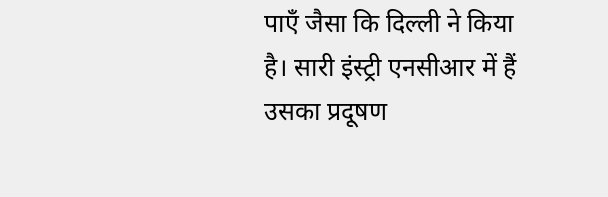पाएँ जैसा कि दिल्ली ने किया है। सारी इंस्ट्री एनसीआर में हैं उसका प्रदूषण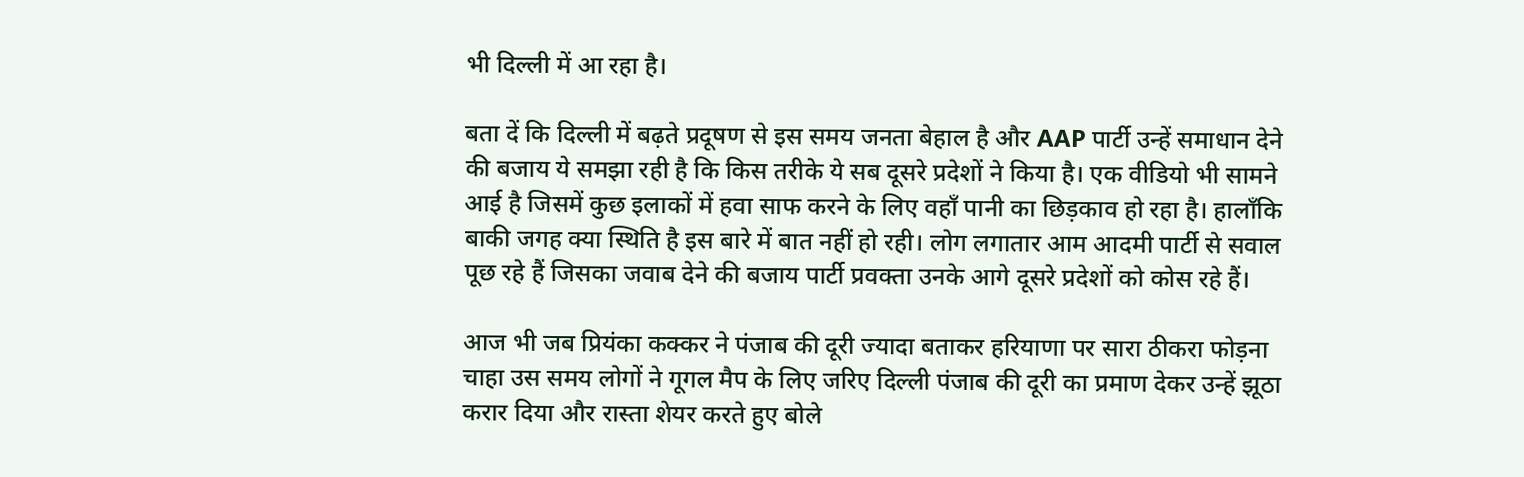भी दिल्ली में आ रहा है।

बता दें कि दिल्ली में बढ़ते प्रदूषण से इस समय जनता बेहाल है और AAP पार्टी उन्हें समाधान देने की बजाय ये समझा रही है कि किस तरीके ये सब दूसरे प्रदेशों ने किया है। एक वीडियो भी सामने आई है जिसमें कुछ इलाकों में हवा साफ करने के लिए वहाँ पानी का छिड़काव हो रहा है। हालाँकि बाकी जगह क्या स्थिति है इस बारे में बात नहीं हो रही। लोग लगातार आम आदमी पार्टी से सवाल पूछ रहे हैं जिसका जवाब देने की बजाय पार्टी प्रवक्ता उनके आगे दूसरे प्रदेशों को कोस रहे हैं।

आज भी जब प्रियंका कक्कर ने पंजाब की दूरी ज्यादा बताकर हरियाणा पर सारा ठीकरा फोड़ना चाहा उस समय लोगों ने गूगल मैप के लिए जरिए दिल्ली पंजाब की दूरी का प्रमाण देकर उन्हें झूठा करार दिया और रास्ता शेयर करते हुए बोले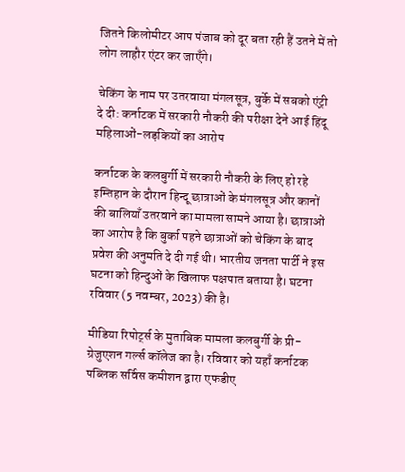जितने किलोमीटर आप पंजाब को दूर बता रही हैं उतने में तो लोग लाहौर एंटर कर जाएँगे।

चेकिंग के नाम पर उतरवाया मंगलसूत्र, बुर्के में सबको एंट्री दे दी: कर्नाटक में सरकारी नौकरी की परीक्षा देने आई हिंदू महिलाओं-लड़कियों का आरोप

कर्नाटक के कलबुर्गी में सरकारी नौकरी के लिए हो रहे इम्तिहान के दौरान हिन्दू छात्राओं के मंगलसूत्र और कानों की बालियाँ उतरवाने का मामला सामने आया है। छात्राओं का आरोप है कि बुर्का पहने छात्राओं को चेकिंग के बाद प्रवेश की अनुमति दे दी गई थी। भारतीय जनता पार्टी ने इस घटना को हिन्दुओं के खिलाफ पक्षपात बताया है। घटना रविवार (5 नवम्बर, 2023) की है।

मीडिया रिपोर्ट्स के मुताबिक मामला कलबुर्गी के प्री-ग्रेजुएशन गर्ल्स कॉलेज का है। रविवार को यहाँ कर्नाटक पब्लिक सर्विस कमीशन द्वारा एफडीए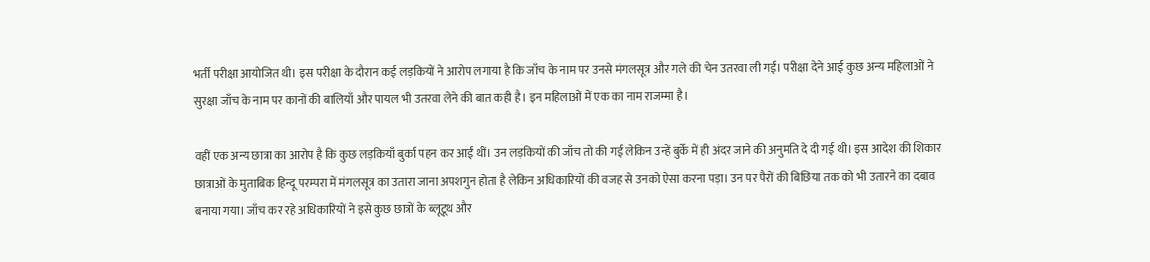भर्ती परीक्षा आयोजित थी। इस परीक्षा के दौरान कई लड़कियों ने आरोप लगाया है कि जाँच के नाम पर उनसे मंगलसूत्र और गले की चेन उतरवा ली गई। परीक्षा देने आई कुछ अन्य महिलाओं ने सुरक्षा जाँच के नाम पर कानों की बालियाँ और पायल भी उतरवा लेने की बात कही है। इन महिलाओं में एक का नाम राजम्मा है।

वहीं एक अन्य छात्रा का आरोप है कि कुछ लड़कियाँ बुर्का पहन कर आईं थीं। उन लड़कियों की जाँच तो की गई लेकिन उन्हें बुर्के में ही अंदर जाने की अनुमति दे दी गई थी। इस आदेश की शिकार छात्राओं के मुताबिक हिन्दू परम्परा में मंगलसूत्र का उतारा जाना अपशगुन होता है लेकिन अधिकारियों की वजह से उनको ऐसा करना पड़ा। उन पर पैरों की बिछिया तक को भी उतारने का दबाव बनाया गया। जाँच कर रहे अधिकारियों ने इसे कुछ छात्रों के ब्लूटूथ और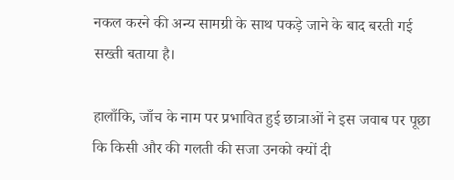नकल करने की अन्य सामग्री के साथ पकड़े जाने के बाद बरती गई सख्ती बताया है।

हालाँकि, जाँच के नाम पर प्रभावित हुई छात्राओं ने इस जवाब पर पूछा कि किसी और की गलती की सजा उनको क्यों दी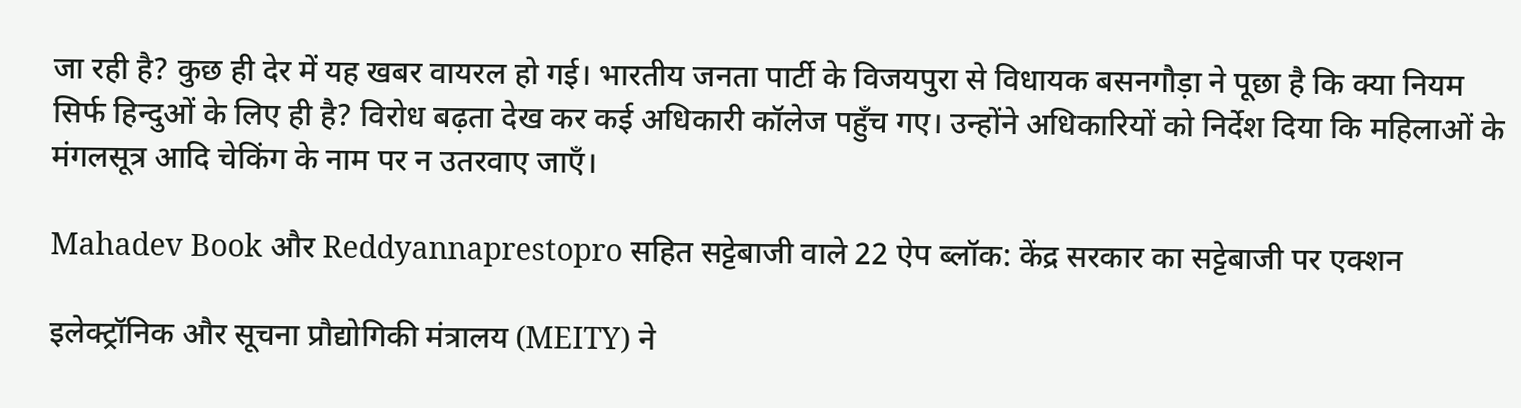जा रही है? कुछ ही देर में यह खबर वायरल हो गई। भारतीय जनता पार्टी के विजयपुरा से विधायक बसनगौड़ा ने पूछा है कि क्या नियम सिर्फ हिन्दुओं के लिए ही है? विरोध बढ़ता देख कर कई अधिकारी कॉलेज पहुँच गए। उन्होंने अधिकारियों को निर्देश दिया कि महिलाओं के मंगलसूत्र आदि चेकिंग के नाम पर न उतरवाए जाएँ।

Mahadev Book और Reddyannaprestopro सहित सट्टेबाजी वाले 22 ऐप ब्लॉक: केंद्र सरकार का सट्टेबाजी पर एक्शन

इलेक्ट्रॉनिक और सूचना प्रौद्योगिकी मंत्रालय (MEITY) ने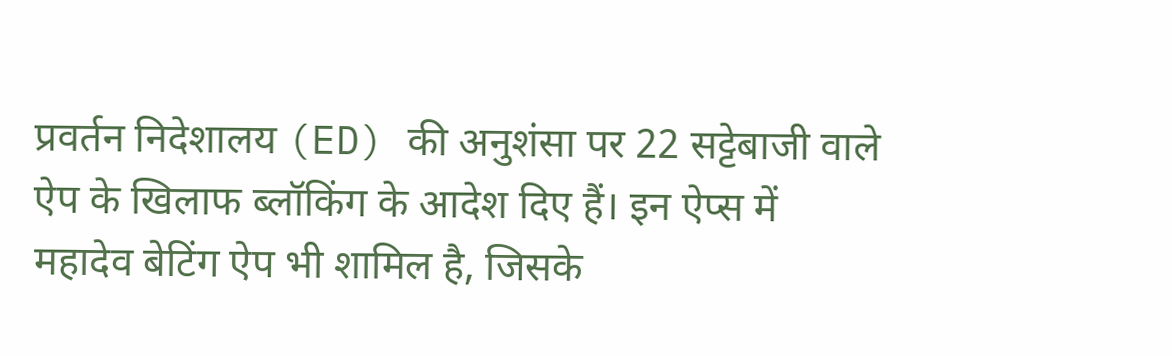प्रवर्तन निदेशालय (ED) की अनुशंसा पर 22 सट्टेबाजी वाले ऐप के खिलाफ ब्लॉकिंग के आदेश दिए हैं। इन ऐप्स में महादेव बेटिंग ऐप भी शामिल है, जिसके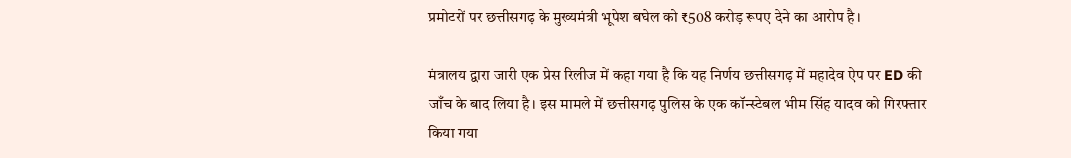प्रमोटरों पर छत्तीसगढ़ के मुख्यमंत्री भूपेश बघेल को ₹508 करोड़ रूपए देने का आरोप है।

मंत्रालय द्वारा जारी एक प्रेस रिलीज में कहा गया है कि यह निर्णय छत्तीसगढ़ में महादेव ऐप पर ED की जाँच के बाद लिया है। इस मामले में छत्तीसगढ़ पुलिस के एक कॉन्स्टेबल भीम सिंह यादव को गिरफ्तार किया गया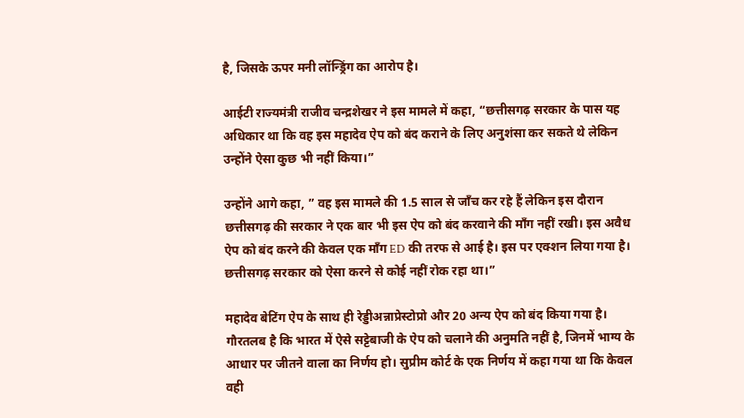है, जिसके ऊपर मनी लॉन्ड्रिंग का आरोप है।

आईटी राज्यमंत्री राजीव चन्द्रशेखर ने इस मामले में कहा, “छत्तीसगढ़ सरकार के पास यह अधिकार था कि वह इस महादेव ऐप को बंद कराने के लिए अनुशंसा कर सकते थे लेकिन उन्होंने ऐसा कुछ भी नहीं किया।”

उन्होंने आगे कहा, ” वह इस मामले की 1.5 साल से जाँच कर रहे हैं लेकिन इस दौरान छत्तीसगढ़ की सरकार ने एक बार भी इस ऐप को बंद करवाने की माँग नहीं रखी। इस अवैध ऐप को बंद करने की केवल एक माँग ED की तरफ से आई है। इस पर एक्शन लिया गया है। छत्तीसगढ़ सरकार को ऐसा करने से कोई नहीं रोक रहा था।”

महादेव बेटिंग ऐप के साथ ही रेड्डीअन्नाप्रेस्टोप्रो और 20 अन्य ऐप को बंद किया गया है। गौरतलब है कि भारत में ऐसे सट्टेबाजी के ऐप को चलाने की अनुमति नहीं है, जिनमें भाग्य के आधार पर जीतने वाला का निर्णय हो। सुप्रीम कोर्ट के एक निर्णय में कहा गया था कि केवल वही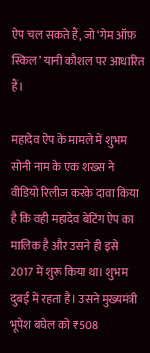ऐप चल सकते हैं, जो ‘गेम ऑफ़ स्किल’ यानी कौशल पर आधारित हैं।

महादेव ऐप के मामले में शुभम सोनी नाम के एक शख्स ने वीडियो रिलीज करके दावा किया है कि वही महादेव बेटिंग ऐप का मालिक है और उसने ही इसे 2017 में शुरू किया था। शुभम दुबई में रहता है। उसने मुख्यमंत्री भूपेश बघेल को ₹508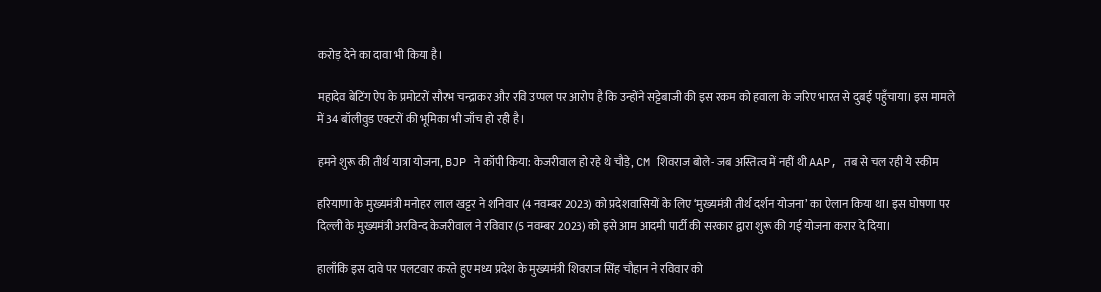करोड़ देने का दावा भी किया है।

महादेव बेटिंग ऐप के प्रमोटरों सौरभ चन्द्राकर और रवि उप्पल पर आरोप है कि उन्होंने सट्टेबाजी की इस रकम को हवाला के जरिए भारत से दुबई पहुँचाया। इस मामले में 34 बॉलीवुड एक्टरों की भूमिका भी जाँच हो रही है।

हमने शुरू की तीर्थ यात्रा योजना, BJP ने कॉपी किया: केजरीवाल हो रहे थे चौड़े, CM शिवराज बोले- जब अस्तित्व में नहीं थी AAP, तब से चल रही ये स्कीम

हरियाणा के मुख्यमंत्री मनोहर लाल खट्टर ने शनिवार (4 नवम्बर 2023) को प्रदेशवासियों के लिए ‘मुख्यमंत्री तीर्थ दर्शन योजना’ का ऐलान किया था। इस घोषणा पर दिल्ली के मुख्यमंत्री अरविन्द केजरीवाल ने रविवार (5 नवम्बर 2023) को इसे आम आदमी पार्टी की सरकार द्वारा शुरू की गई योजना करार दे दिया।

हालाँकि इस दावे पर पलटवार करते हुए मध्य प्रदेश के मुख्यमंत्री शिवराज सिंह चौहान ने रविवार को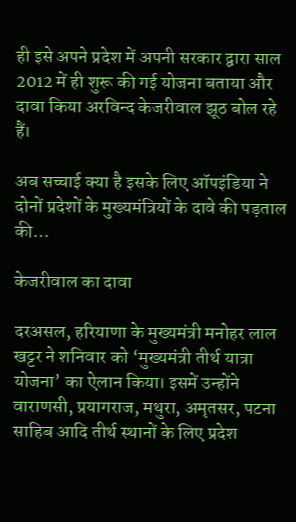ही इसे अपने प्रदेश में अपनी सरकार द्वारा साल 2012 में ही शुरू की गई योजना बताया और दावा किया अरविन्द केजरीवाल झूठ बोल रहे हैं।

अब सच्चाई क्या है इसके लिए ऑपइंडिया ने दोनों प्रदेशों के मुख्यमंत्रियों के दावे की पड़ताल की…

केजरीवाल का दावा

दरअसल, हरियाणा के मुख्यमंत्री मनोहर लाल खट्टर ने शनिवार को ‘मुख्यमंत्री तीर्थ यात्रा योजना’ का ऐलान किया। इसमें उन्होंने वाराणसी, प्रयागराज, मथुरा, अमृतसर, पटना साहिब आदि तीर्थ स्थानों के लिए प्रदेश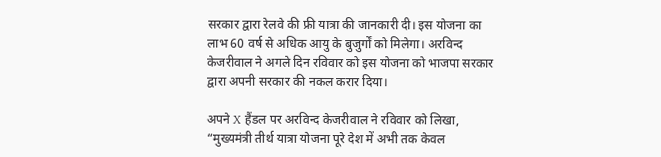सरकार द्वारा रेलवे की फ्री यात्रा की जानकारी दी। इस योजना का लाभ 60 वर्ष से अधिक आयु के बुजुर्गों को मिलेगा। अरविन्द केजरीवाल ने अगले दिन रविवार को इस योजना को भाजपा सरकार द्वारा अपनी सरकार की नकल करार दिया।

अपने X हैंडल पर अरविन्द केजरीवाल ने रविवार को लिखा, “मुख्यमंत्री तीर्थ यात्रा योजना पूरे देश में अभी तक केवल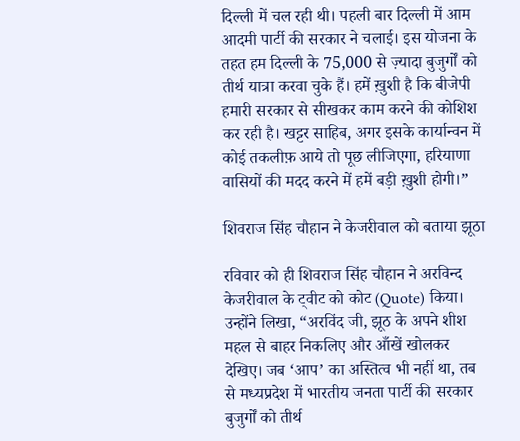दिल्ली में चल रही थी। पहली बार दिल्ली में आम आदमी पार्टी की सरकार ने चलाई। इस योजना के तहत हम दिल्ली के 75,000 से ज़्यादा बुजुर्गों को तीर्थ यात्रा करवा चुके हैं। हमें ख़ुशी है कि बीजेपी हमारी सरकार से सीखकर काम करने की कोशिश कर रही है। खट्टर साहिब, अगर इसके कार्यान्वन में कोई तकलीफ़ आये तो पूछ लीजिएगा, हरियाणा वासियों की मदद करने में हमें बड़ी ख़ुशी होगी।”

शिवराज सिंह चौहान ने केजरीवाल को बताया झूठा

रविवार को ही शिवराज सिंह चौहान ने अरविन्द केजरीवाल के ट्वीट को कोट (Quote) किया। उन्होंने लिखा, “अरविंद जी, झूठ के अपने शीश महल से बाहर निकलिए और आँखें खोलकर देखिए। जब ‘आप’ का अस्तित्व भी नहीं था, तब से मध्यप्रदेश में भारतीय जनता पार्टी की सरकार बुजुर्गों को तीर्थ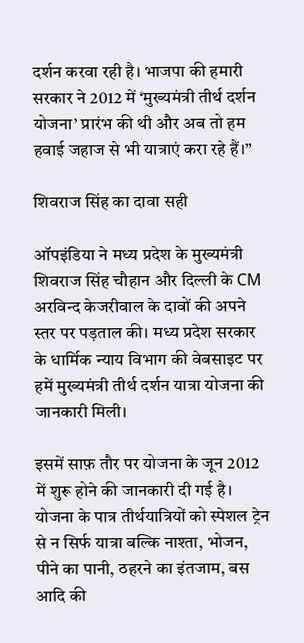दर्शन करवा रही है। भाजपा की हमारी सरकार ने 2012 में ‘मुख्यमंत्री तीर्थ दर्शन योजना’ प्रारंभ की थी और अब तो हम हवाई जहाज से भी यात्राएं करा रहे हैं।”

शिवराज सिंह का दावा सही

ऑपइंडिया ने मध्य प्रदेश के मुख्यमंत्री शिवराज सिंह चौहान और दिल्ली के CM अरविन्द केजरीवाल के दावों की अपने स्तर पर पड़ताल की। मध्य प्रदेश सरकार के धार्मिक न्याय विभाग की वेबसाइट पर हमें मुख्यमंत्री तीर्थ दर्शन यात्रा योजना की जानकारी मिली।

इसमें साफ़ तौर पर योजना के जून 2012 में शुरू होने की जानकारी दी गई है। योजना के पात्र तीर्थयात्रियों को स्पेशल ट्रेन से न सिर्फ यात्रा बल्कि नाश्‍ता, भोजन, पीने का पानी, ठहरने का इंतजाम, बस आदि की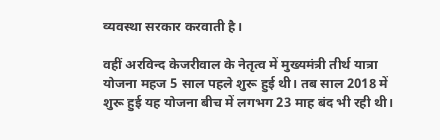व्यवस्था सरकार करवाती है।

वहीं अरविन्द केजरीवाल के नेतृत्व में मुख्यमंत्री तीर्थ यात्रा योजना महज 5 साल पहले शुरू हुई थी। तब साल 2018 में शुरू हुई यह योजना बीच में लगभग 23 माह बंद भी रही थी।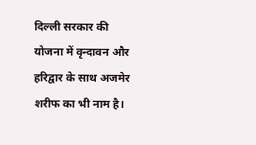दिल्ली सरकार की योजना में वृन्दावन और हरिद्वार के साथ अजमेर शरीफ का भी नाम है।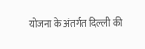योजना के अंतर्गत दिल्ली की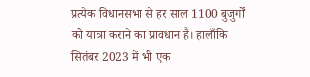प्रत्येक विधानसभा से हर साल 1100 बुजुर्गों को यात्रा कराने का प्रावधान है। हालाँकि सितंबर 2023 में भी एक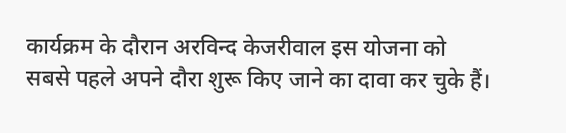कार्यक्रम के दौरान अरविन्द केजरीवाल इस योजना को सबसे पहले अपने दौरा शुरू किए जाने का दावा कर चुके हैं।